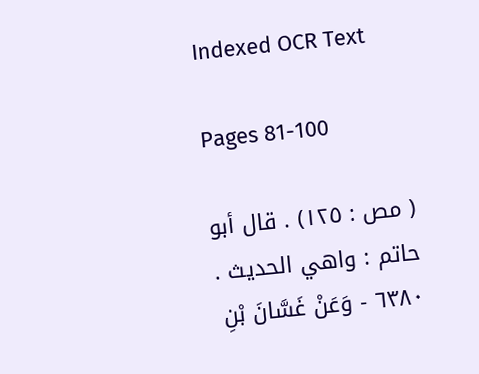Indexed OCR Text

Pages 81-100

( مص : ١٢٥) . قال أبو حاتم : واهي الحديث .
٦٣٨٠ - وَعَنْ غَسَّانَ بْنِ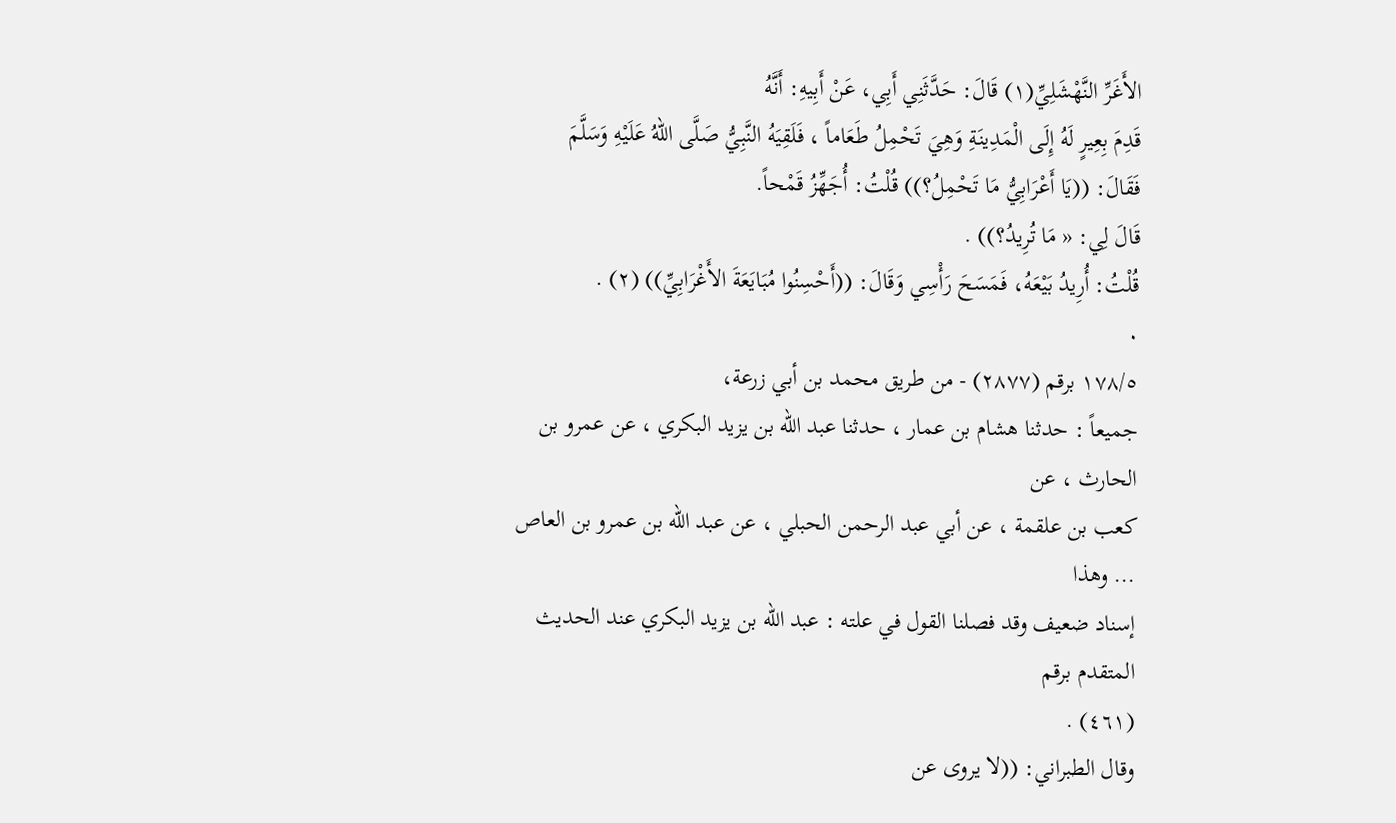الأَغَرِّ النَّهْشَلِيِّ(١) قَالَ: حَدَّثَنِي أَبِي، عَنْ أَبِيهِ: أَنَّهُ
قَدِمَ بِعِيرٍ لَهُ إِلَى الْمَدِينَةِ وَهِيَ تَحْمِلُ طَعَاماً ، فَلَقِيَهُ النَّبِيُّ صَلَّى اللهُ عَلَيْهِ وَسَلَّمَ
فَقَالَ: ((يَا أَعْرَابِيُّ مَا تَحْمِلُ؟)) قُلْتُ: أُجَهِّزُ قَمْحاً.
قَالَ لِي: « مَا تُرِيدُ؟)) .
قُلْتُ: أُرِيدُ بَيْعَهُ، فَمَسَحَ رَأْسِي وَقَالَ: ((أَحْسِنُوا مُبَايَعَةَ الأَغْرَابِيِّ)) (٢) .
٠
١٧٨/٥ برقم (٢٨٧٧) - من طريق محمد بن أبي زرعة،
جميعاً : حدثنا هشام بن عمار ، حدثنا عبد الله بن يزيد البكري ، عن عمرو بن الحارث ، عن
كعب بن علقمة ، عن أبي عبد الرحمن الحبلي ، عن عبد الله بن عمرو بن العاص ... وهذا
إسناد ضعيف وقد فصلنا القول في علته : عبد الله بن يزيد البكري عند الحديث المتقدم برقم
(٤٦١) .
وقال الطبراني: ((لا يروى عن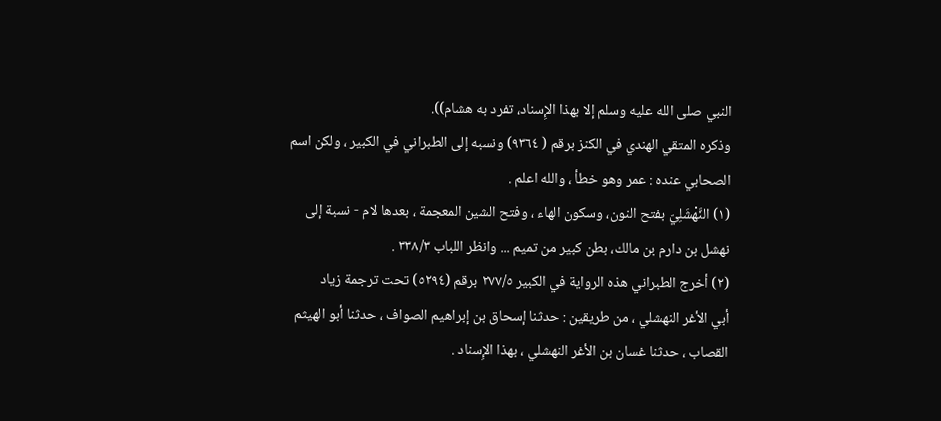النبي صلى الله عليه وسلم إلا بهذا الإِسناد، تفرد به هشام)).
وذكره المتقي الهندي في الكنز برقم ( ٩٣٦٤) ونسبه إلى الطبراني في الكبير ، ولكن اسم
الصحابي عنده : عمر وهو خطأ ، والله اعلم .
(١) النَّهْشَلِيّ بفتح النون، وسكون الهاء ، وفتح الشين المعجمة ، بعدها لام - نسبة إلى
نهشل بن دارم بن مالك، بطن كبير من تميم ... وانظر اللباب ٣٣٨/٣ .
(٢) أخرج الطبراني هذه الرواية في الكبير ٢٧٧/٥ برقم (٥٢٩٤) تحت ترجمة زياد
أبي الأغر النهشلي ، من طريقين : حدثنا إسحاق بن إبراهيم الصواف ، حدثنا أبو الهيثم
القصاب ، حدثنا غسان بن الأغر النهشلي ، بهذا الإِسناد .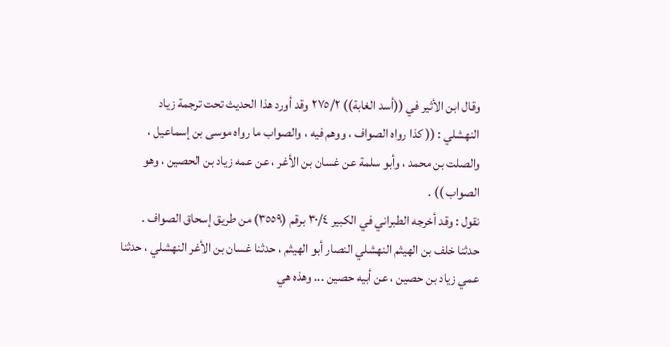وقال ابن الأثير في ((أسد الغابة)) ٢٧٥/٢ وقد أورد هذا الحديث تحت ترجمة زياد
النهشلي : (( كذا رواه الصواف ، ووهم فيه ، والصواب ما رواه موسى بن إسماعيل ،
والصلت بن محمد ، وأبو سلمة عن غسان بن الأغر ، عن عمه زياد بن الحصين ، وهو
الصواب )) .
نقول : وقد أخرجه الطبراني في الكبير ٣٠/٤ برقم (٣٥٥٩) من طريق إسحاق الصواف .
حدثنا خلف بن الهيثم النهشلي النصار أبو الهيثم ، حدثنا غسان بن الأغر النهشلي ، حدثنا
عمي زياد بن حصين ، عن أبيه حصين ... وهذه هي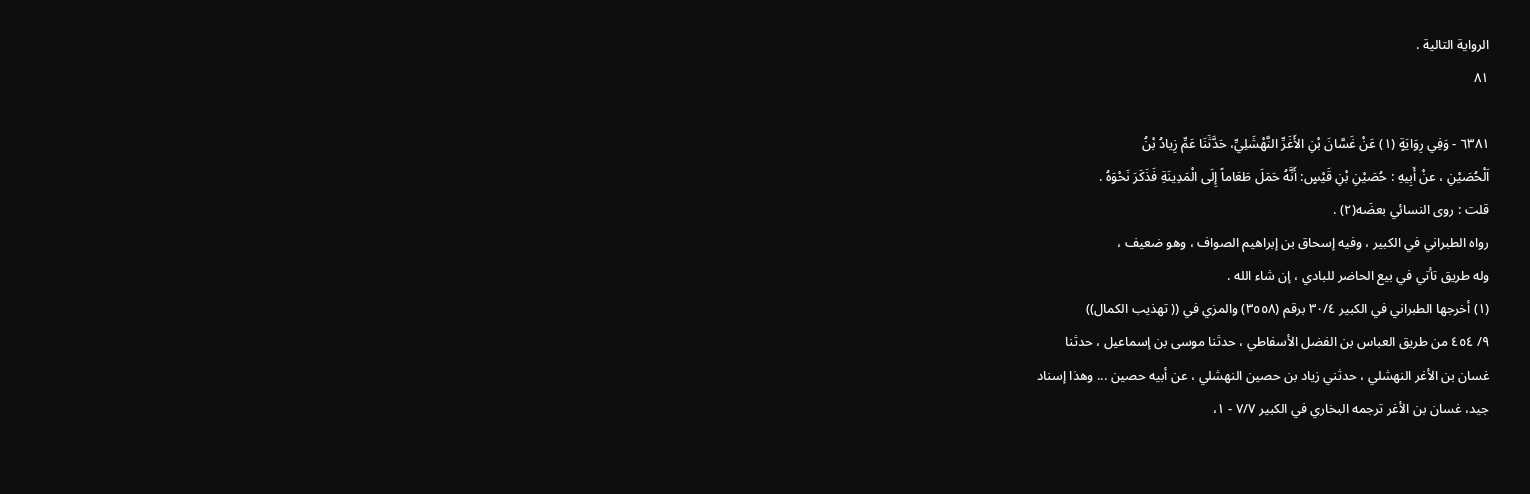الرواية التالية .
٨١

٦٣٨١ - وَفِي رِوَايَةٍ (١) عَنْ غَسَّانَ بْنِ الأَغَرِّ النَّهْشَلِيِّ، حَدَّثَنَا عَمِّ زِيادُ بْنُ
اَلْحُصَيْنِ ، عنْ أَبِيهِ : حُصَيْنِ بْنِ قَيْسٍ: أَنَّهُ حَمَلَ طَعَاماً إِلَى الْمَدِينَةِ فَذَكَرَ نَحْوَهُ .
قلت : روى النسائي بعضَه(٢) .
رواه الطبراني في الكبير ، وفيه إسحاق بن إبراهيم الصواف ، وهو ضعيف ،
وله طريق تأتي في بيع الحاضر للبادي ، إن شاء الله .
(١) أخرجها الطبراني في الكبير ٣٠/٤ برقم (٣٥٥٨) والمزي في (( تهذيب الكمال))
٩/ ٤٥٤ من طريق العباس بن الفضل الأسفاطي ، حدثنا موسى بن إسماعيل ، حدثنا
غسان بن الأغر النهشلي ، حدثني زياد بن حصين النهشلي ، عن أبيه حصين ... وهذا إسناد
جيد، غسان بن الأغر ترجمه البخاري في الكبير ٧/٧ - ١،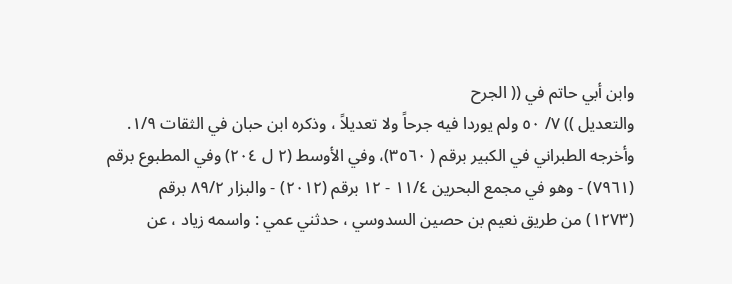وابن أبي حاتم في (( الجرح
والتعديل )) ٧/ ٥٠ ولم يوردا فيه جرحاً ولا تعديلاً ، وذكره ابن حبان في الثقات ١/٩.
وأخرجه الطبراني في الكبير برقم ( ٣٥٦٠)، وفي الأوسط (٢ ل ٢٠٤) وفي المطبوع برقم
(٧٩٦١) - وهو في مجمع البحرين ١١/٤ - ١٢ برقم (٢٠١٢) - والبزار ٨٩/٢ برقم
(١٢٧٣) من طريق نعيم بن حصين السدوسي ، حدثني عمي : واسمه زياد ، عن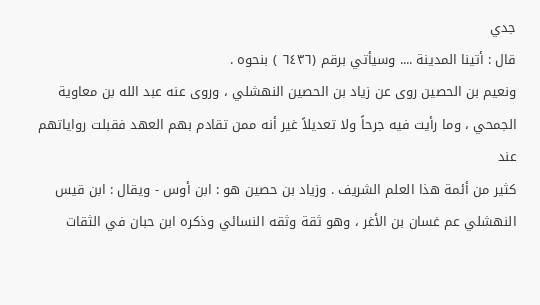جدي
قال : أتينا المدينة .... وسيأتي برقم (٦٤٣٦ ) بنحوه .
ونعيم بن الحصين روى عن زياد بن الحصين النهشلي ، وروى عنه عبد الله بن معاوية
الجمحي ، وما رأيت فيه جرحاً ولا تعديلاً غير أنه ممن تقادم بهم العهد فقبلت رواياتهم عند
كثير من أئمة هذا العلم الشريف . وزياد بن حصين هو : ابن أوس - ويقال : ابن قيس
النهشلي عم غسان بن الأغر ، وهو ثقة وثقه النسائي وذكره ابن حبان في الثقات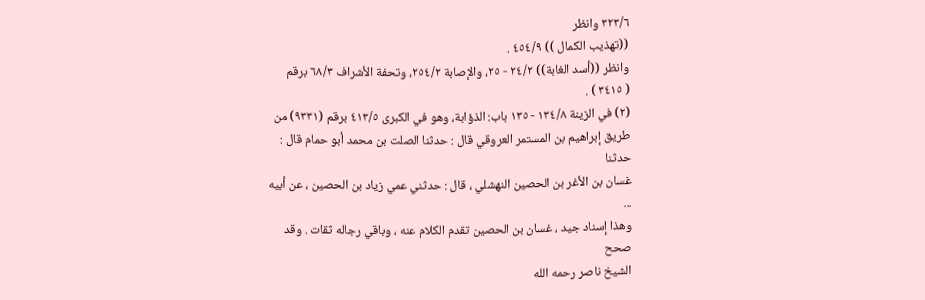٣٢٣/٦ وانظر
((تهذيب الكمال )) ٤٥٤/٩ .
وانظر ((أسد الغابة)) ٢٤/٢ - ٢٥، والإصابة ٢٥٤/٢، وتحفة الأشراف ٦٨/٣ برقم
( ٣٤١٥ ) .
(٢) في الزينة ١٣٤/٨ - ١٣٥ باب: الذؤابة، وهو في الكبرى ٤١٣/٥ برقم (٩٣٣١) من
طريق إبراهيم بن المستمر العروقي قال : حدثنا الصلت بن محمد أبو حمام قال : حدثنا
غسان بن الأغر بن الحصين النهشلي ، قال : حدثني عمي زياد بن الحصين ، عن أبيه ...
وهذا إسناد جيد ، غسان بن الحصين تقدم الكلام عنه ، وباقي رجاله ثقات . وقد صحح
الشيخ ناصر رحمه الله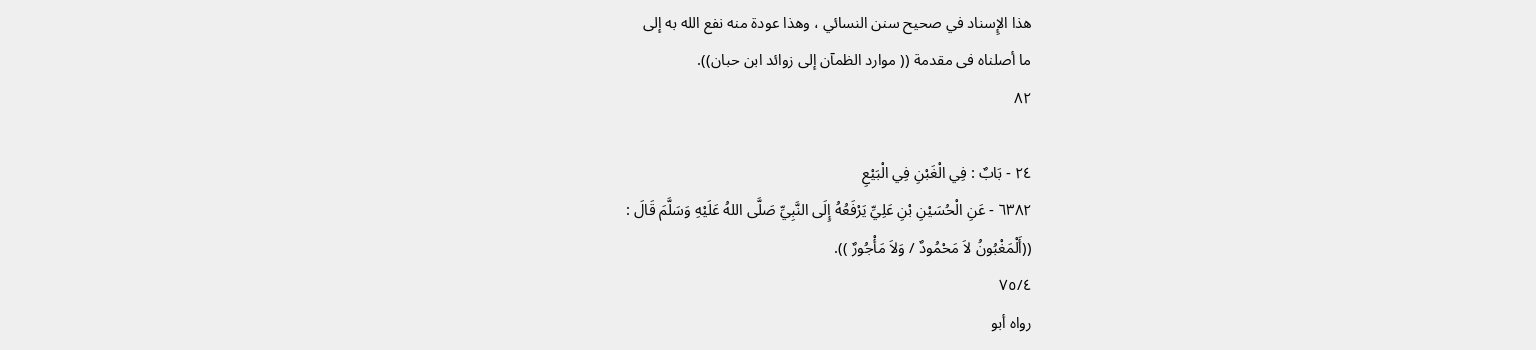هذا الإِسناد في صحيح سنن النسائي ، وهذا عودة منه نفع الله به إلى
ما أصلناه فى مقدمة (( موارد الظمآن إلى زوائد ابن حبان)).
٨٢

٢٤ - بَابٌ : فِي الْغَبْنِ فِي الْبَيْعِ
٦٣٨٢ - عَنِ الْحُسَيْنِ بْنِ عَلِيِّ يَرْفَعُهُ إِلَى النَّبِيِّ صَلَّى اللهُ عَلَيْهِ وَسَلَّمَ قَالَ :
((أَلْمَغْبُونُ لاَ مَحْمُودٌ / وَلاَ مَأْجُورٌ )).
٧٥/٤
رواه أبو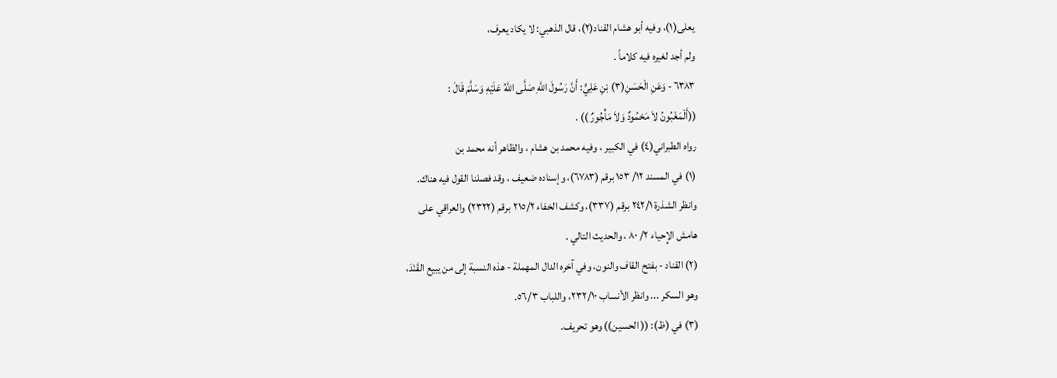يعلى(١)، وفيه أبو هشام القناد(٢)، قال الذهبي: لا يكاد يعرف،
ولم أجد لغيره فيه كلاماً .
٦٣٨٣ - وَعَنِ الْحَسَنِ(٣) بْنِ عَلِيٍّ: أَنَّ رَسُولَ اللهِ صَلَّى اللهُ عَلَيْهِ وَسَلَّمَ قَالَ :
((أَلْمَغْبُونُ لاَ مَحْمُودٌ وَلاَ مَأْجُورٌ )) .
رواه الطبراني(٤) في الكبير ، وفيه محمد بن هشام ، والظاهر أنه محمد بن
(١) في المسند ١٢/ ١٥٣ برقم (٦٧٨٣)، وإسناده ضعيف ، وقد فصلنا القول فيه هناك.
وانظر الشذرة ٢٤٢/١ برقم (٣٣٧)، وكشف الخفاء ٢١٥/٢ برقم (٢٣٢٢) والعراقي على
هامش الإِحياء ٢/ ٨٠ ، والحديث التالي .
(٢) القناد - بفتح القاف والنون، وفي آخره الدال المهملة - هذه النسبة إلى من يبيع القَنْدَ،
وهو السكر ... وانظر الأنساب ٢٣٢/١٠، واللباب ٥٦/٣.
(٣) في (ظ): (( الحسين)) وهو تحريف.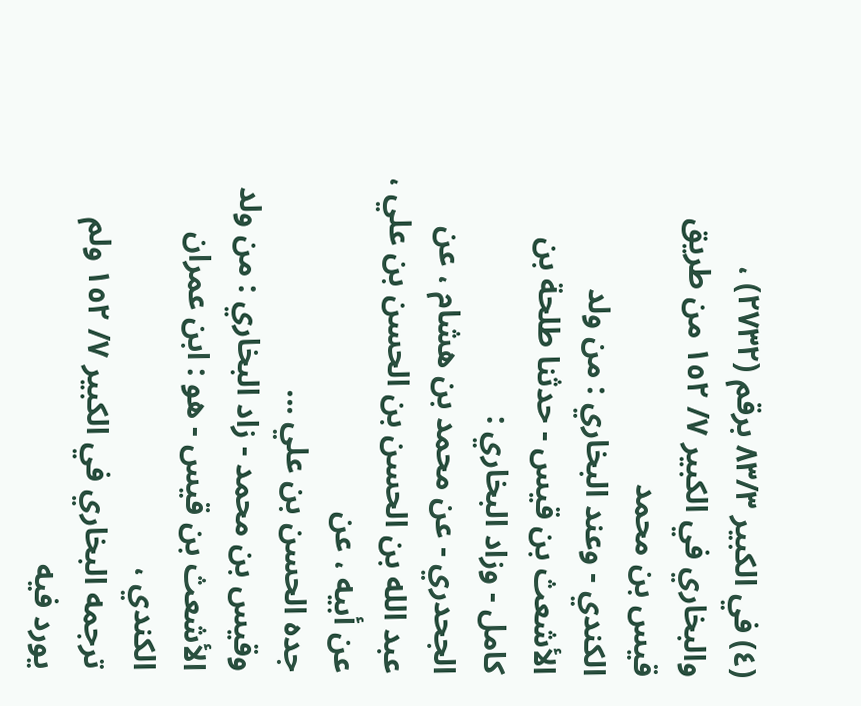(٤) في الكبير ٨٣/٣ برقم (٢٧٣٢) ، والبخاري في الكبير ٧/ ١٥٢ من طريق قيس بن محمد
الكندي - وعند البخاري : من ولد الأشعث بن قيس - حدثنا طلحة بن كامل - وزاد البخاري :
الجحدري - عن محمد بن هشام ، عن عبد الله بن الحسن بن الحسن بن علي ، عن أبيه ، عن
جده الحسن بن علي ...
وقيس بن محمد - زاد البخاري : من ولد الأشعث بن قيس - هو : ابن عمران الكندي ،
ترجمه البخاري في الكبير ٧/ ١٥٢ ولم يورد فيه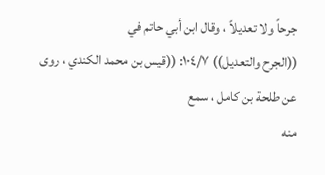جرحاً ولا تعديلاً ، وقال ابن أبي حاتم في
((الجرح والتعديل)) ١٠٤/٧: ((قيس بن محمد الكندي ، روى عن طلحة بن كامل ، سمع
منه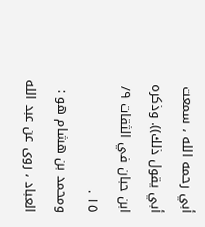أبي رحمه الله ، سمعت أبي يقول ذلك)). وذكره ابن حبان في الثقات ٩/ ١٥ .
ومحمد بن هشام هو : العباد ، روى عن عبد الله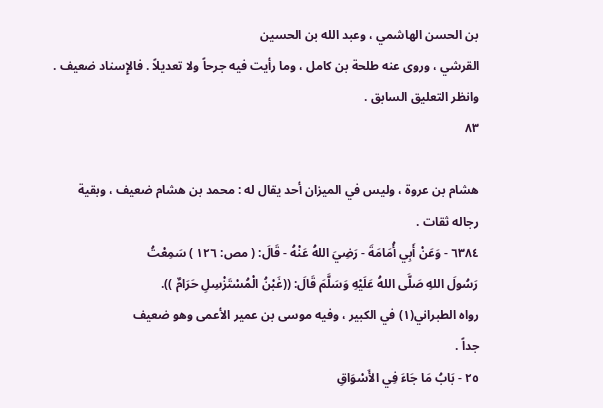بن الحسن الهاشمي ، وعبد الله بن الحسين
القرشي ، وروى عنه طلحة بن كامل ، وما رأيت فيه جرحاً ولا تعديلاً . فالإِسناد ضعيف .
وانظر التعليق السابق .
٨٣

هشام بن عروة ، وليس في الميزان أحد يقال له : محمد بن هشام ضعيف ، وبقية
رجاله ثقات .
٦٣٨٤ - وَعَنْ أَبِي أُمَامَةَ - رَضِيَ اللهُ عَنْهُ - قَالَ: ( مص: ١٢٦ ) سَمِعْتُ
رَسُولَ اللهِ صَلَّى اللهُ عَلَيْهِ وَسَلَّمَ قَالَ: ((غَبْنُ الْمُسْتَزْسِلِ حَرَامٌ )).
رواه الطبراني(١) في الكبير ، وفيه موسى بن عمير الأعمى وهو ضعيف
جداً .
٢٥ - بَابُ مَا جَاءَ فِي الأَسْوَاقِ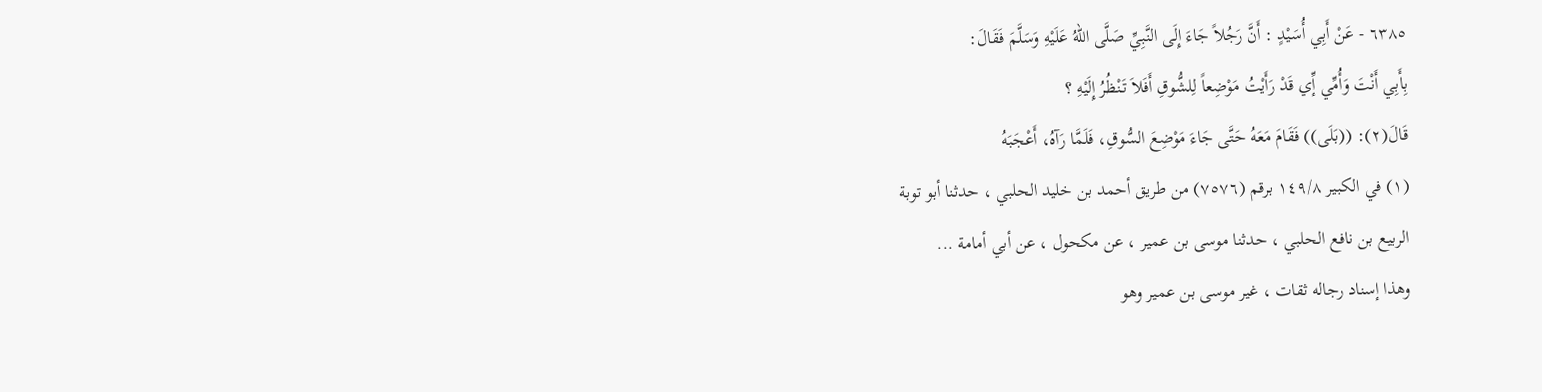٦٣٨٥ - عَنْ أَبِي أُسَيْدٍ : أَنَّ رَجُلاً جَاءَ إِلَى النَّبِيِّ صَلَّى اللهُ عَلَيْهِ وَسَلَّمَ فَقَالَ:
بِأَبِي أَنْتَ وَأُمِّي إِّي قَدْ رَأَيْتُ مَوْضِعاً لِلشُّوقِ أَفَلاَ تَنْظُرُ إِلَيْهِ ؟
قَالَ(٢): ((بَلَى)) فَقَامَ مَعَهُ حَتَّى جَاءَ مَوْضِعَ السُّوقِ، فَلَمَّا رَآهُ، أَعْجَبَهُ
(١) في الكبير ١٤٩/٨ برقم (٧٥٧٦) من طريق أحمد بن خليد الحلبي ، حدثنا أبو توبة
الربيع بن نافع الحلبي ، حدثنا موسى بن عمير ، عن مكحول ، عن أبي أمامة ...
وهذا إسناد رجاله ثقات ، غير موسى بن عمير وهو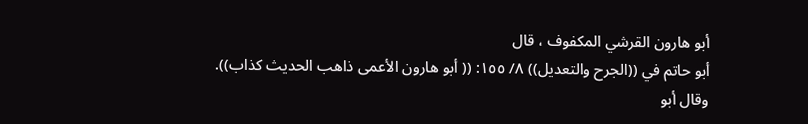أبو هارون القرشي المكفوف ، قال
أبو حاتم في ((الجرح والتعديل)) ٨/ ١٥٥: (( أبو هارون الأعمى ذاهب الحديث كذاب)).
وقال أبو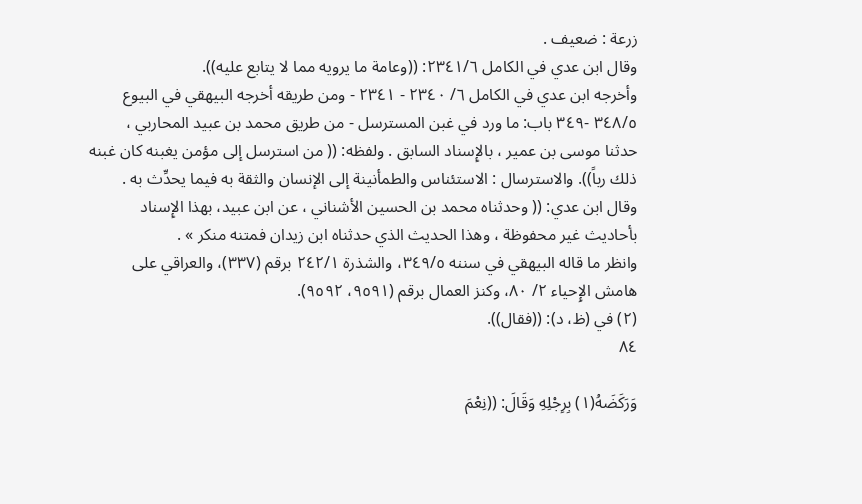زرعة : ضعيف .
وقال ابن عدي في الكامل ٢٣٤١/٦: ((وعامة ما يرويه مما لا يتابع عليه)).
وأخرجه ابن عدي في الكامل ٦/ ٢٣٤٠ - ٢٣٤١ - ومن طريقه أخرجه البيهقي في البيوع
٣٤٨/٥ -٣٤٩ باب: ما ورد في غبن المسترسل - من طريق محمد بن عبيد المحاربي ،
حدثنا موسى بن عمير ، بالإِسناد السابق . ولفظه: (( من استرسل إلى مؤمن يغبنه كان غبنه
ذلك رباً)). والاسترسال : الاستئناس والطمأنينة إلى الإنسان والثقة به فيما يحدِّث به .
وقال ابن عدي: (( وحدثناه محمد بن الحسين الأشناني ، عن ابن عبيد، بهذا الإِسناد
بأحاديث غير محفوظة ، وهذا الحديث الذي حدثناه ابن زيدان فمتنه منكر » .
وانظر ما قاله البيهقي في سننه ٣٤٩/٥، والشذرة ٢٤٢/١ برقم (٣٣٧)، والعراقي على
هامش الإِحياء ٢/ ٨٠، وكنز العمال برقم (٩٥٩١، ٩٥٩٢).
(٢) في (ظ، د): ((فقال)).
٨٤

وَرَكَضَهُ(١) بِرِجْلِهِ وَقَالَ: ((نِعْمَ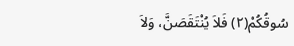سُوقُكُمْ(٢) فَلاَ يُنْتَقَصَنَّ، وَلاَ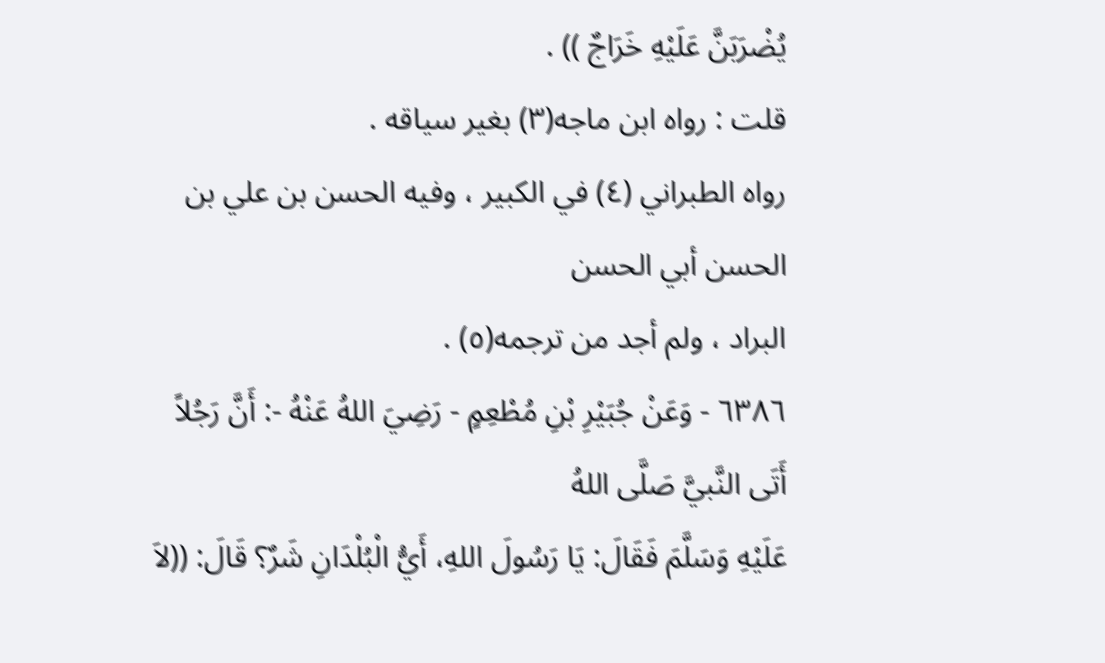يُضْرَبَنَّ عَلَيْهِ خَرَاجٌ )) .
قلت : رواه ابن ماجه(٣) بغير سياقه .
رواه الطبراني (٤) في الكبير ، وفيه الحسن بن علي بن الحسن أبي الحسن
البراد ، ولم أجد من ترجمه(٥) .
٦٣٨٦ - وَعَنْ جُبَيْرِ بْنِ مُطْعِمٍ - رَضِيَ اللهُ عَنْهُ -: أَنَّ رَجُلاً أَتَى النَّبيَّ صَلَّى اللهُ
عَلَيْهِ وَسَلَّمَ فَقَالَ: يَا رَسُولَ اللهِ، أَيُّ الْبُلْدَانِ شَرٌ؟ قَالَ: ((لاَ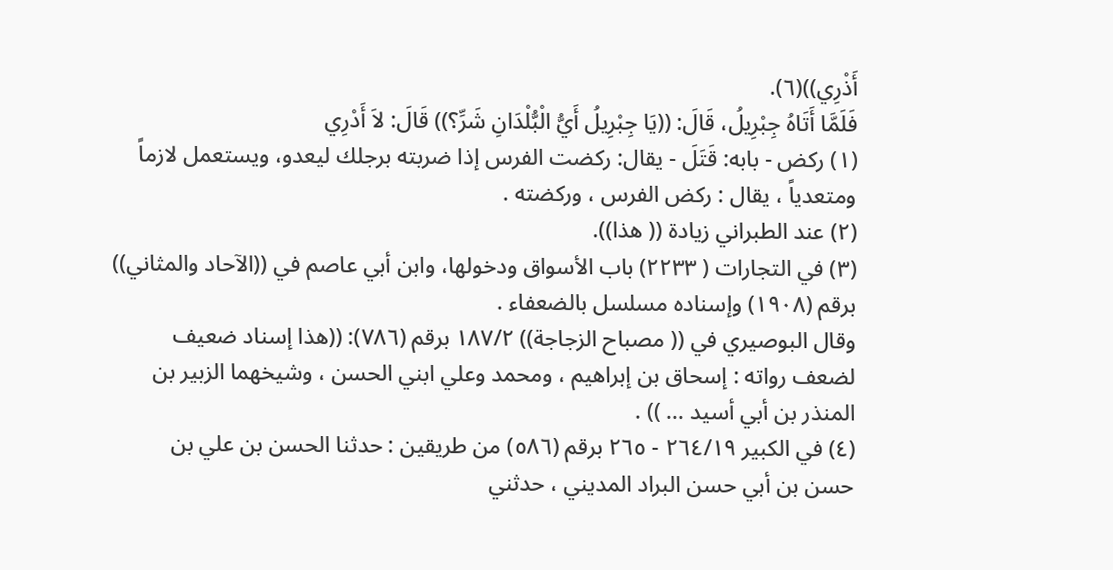أَذْرِي))(٦).
فَلَمَّا أَتَاهُ جِبْرِيلُ، قَالَ: ((يَا جِبْرِيلُ أَيُّ الْبُّلْدَانِ شَرِّ؟)) قَالَ: لاَ أَدْرِي
(١) ركض - بابه: قَتَلَ - يقال: ركضت الفرس إذا ضربته برجلك ليعدو، ويستعمل لازماً
ومتعدياً ، يقال : ركض الفرس ، وركضته .
(٢) عند الطبراني زيادة (( هذا)).
(٣) في التجارات ( ٢٢٣٣) باب الأسواق ودخولها، وابن أبي عاصم في ((الآحاد والمثاني))
برقم (١٩٠٨) وإسناده مسلسل بالضعفاء .
وقال البوصيري في (( مصباح الزجاجة)) ١٨٧/٢ برقم (٧٨٦): ((هذا إسناد ضعيف
لضعف رواته : إسحاق بن إبراهيم ، ومحمد وعلي ابني الحسن ، وشيخهما الزبير بن
المنذر بن أبي أسيد ... )) .
(٤) في الكبير ٢٦٤/١٩ - ٢٦٥ برقم (٥٨٦) من طريقين : حدثنا الحسن بن علي بن
حسن بن أبي حسن البراد المديني ، حدثني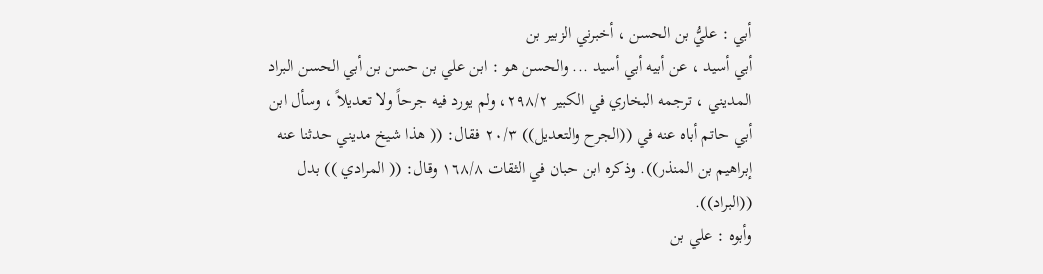أبي : عليُّ بن الحسن ، أخبرني الزبير بن
أبي أسيد ، عن أبيه أبي أسيد ... والحسن هو : ابن علي بن حسن بن أبي الحسن البراد
المديني ، ترجمه البخاري في الكبير ٢٩٨/٢، ولم يورد فيه جرحاً ولا تعديلاً ، وسأل ابن
أبي حاتم أباه عنه في ((الجرح والتعديل)) ٢٠/٣ فقال: (( هذا شيخ مديني حدثنا عنه
إبراهيم بن المنذر)). وذكره ابن حبان في الثقات ١٦٨/٨ وقال: (( المرادي )) بدل
((البراد)).
وأبوه : علي بن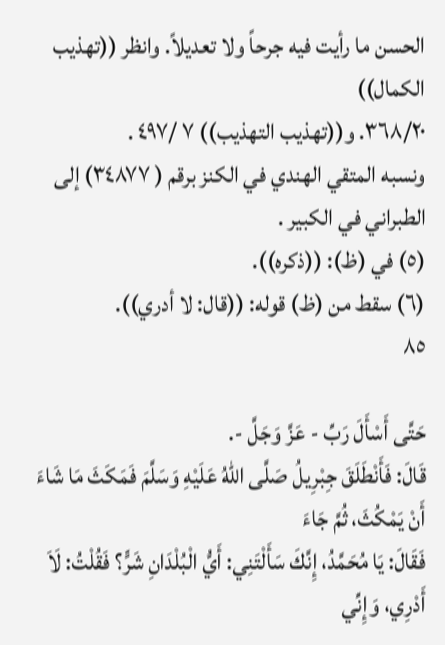الحسن ما رأيت فيه جرحاً ولا تعديلاً. وانظر ((تهذيب الكمال))
٣٦٨/٢٠. و((تهذيب التهذيب)) ٧ /٤٩٧ .
ونسبه المتقي الهندي في الكنز برقم ( ٣٤٨٧٧) إلى الطبراني في الكبير .
(٥) في (ظ): ((ذكره)).
(٦) سقط من (ظ) قوله: ((قال: لا أدري)).
٨٥

حَتَّى أَسْأَلَ رَبِّ - عَزَّ وَجَلَّ -.
قَالَ: فَأَنْطَلَقَ جِبْرِيلُ صَلَّى اللهُ عَلَيْهِ وَسَلَّمَ فَمَكَثَ مَا شَاءَ أَنْ يَمْكُثَ، ثُمَّ جَاءَ
فَقَالَ: يَا مُحَمَّدُ، إِنَّكَ سَأَلْتَنِي: أَيُّ الْبُلْدَانِ شَرٍّ؟ فَقُلْتُ: لَاَ أَدْرِي، وَإِنِّي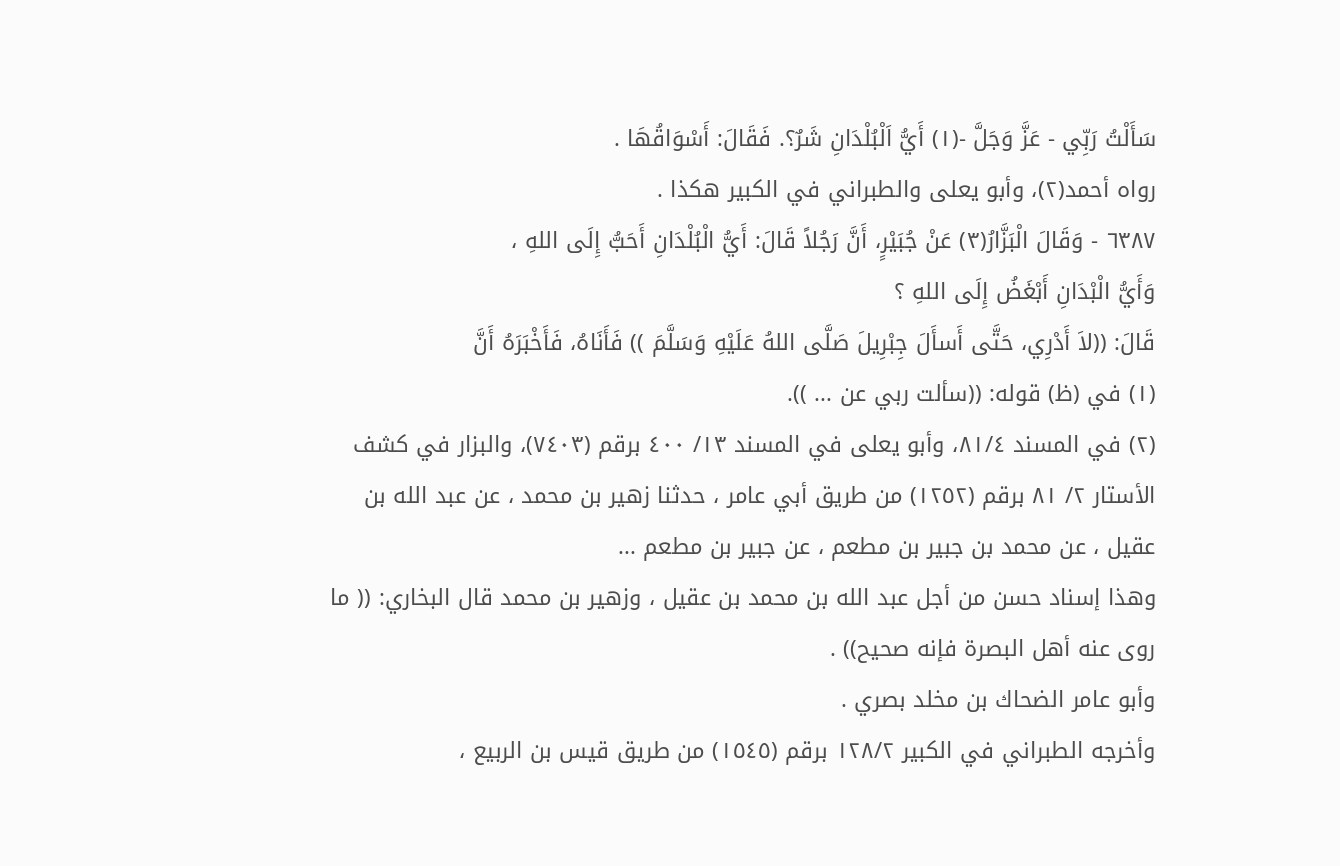سَأَلْتُ رَبِّي - عَزَّ وَجَلَّ -(١) أَيُّ اَلْبُلْدَانِ شَرٌ؟. فَقَالَ: أَسْوَاقُهَا .
رواه أحمد(٢)، وأبو يعلى والطبراني في الكبير هكذا .
٦٣٨٧ - وَقَالَ الْبَزَّارُ(٣) عَنْ جُبَيْرٍ، أَنَّ رَجُلاً قَالَ: أَيُّ الْبُلْدَانِ أَحَبُّ إِلَى اللهِ ،
وَأَيُّ الْبْدَانِ أَبْغَضُ إِلَى اللهِ ؟
قَالَ: ((لاَ أَدْرِي، حَتَّى أَسأَلَ جِبْرِيلَ صَلَّى اللهُ عَلَيْهِ وَسَلَّمَ )) فَأَنَاهُ، فَأَخْبَرَهُ أَنَّ
(١) في (ظ) قوله: ((سألت ربي عن ... )).
(٢) في المسند ٨١/٤، وأبو يعلى في المسند ١٣/ ٤٠٠ برقم (٧٤٠٣)، والبزار في كشف
الأستار ٢/ ٨١ برقم (١٢٥٢) من طريق أبي عامر ، حدثنا زهير بن محمد ، عن عبد الله بن
عقيل ، عن محمد بن جبير بن مطعم ، عن جبير بن مطعم ...
وهذا إسناد حسن من أجل عبد الله بن محمد بن عقيل ، وزهير بن محمد قال البخاري: (( ما
روى عنه أهل البصرة فإنه صحيح)) .
وأبو عامر الضحاك بن مخلد بصري .
وأخرجه الطبراني في الكبير ١٢٨/٢ برقم (١٥٤٥) من طريق قيس بن الربيع ،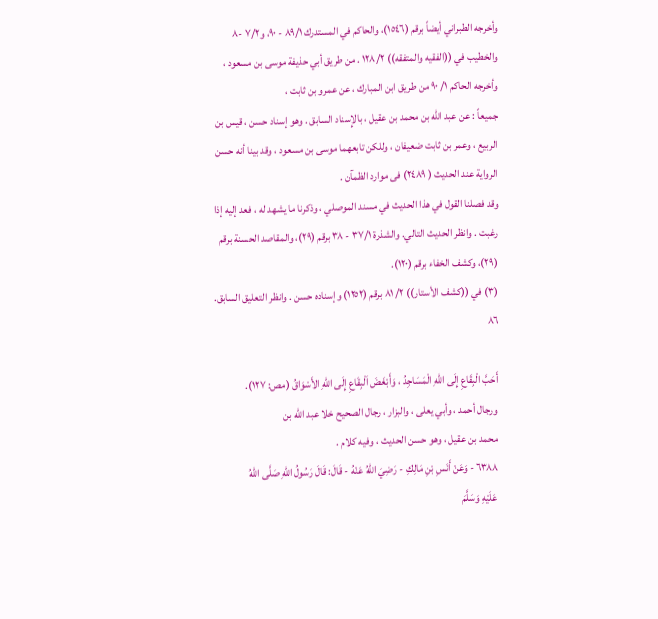وأخرجه الطبراني أيضاً برقم (١٥٤٦)، والحاكم في المستدرك ٨٩/١ - ٩٠، و٧/٢ -٨
والخطيب في ((الفقيه والمتفقه)) ١٢٨/٢ . من طريق أبي حذيفة موسى بن مسعود ،
وأخرجه الحاكم ١/ ٩٠ من طريق ابن المبارك ، عن عمرو بن ثابت ،
جميعاً : عن عبد الله بن محمد بن عقيل ، بالإِسناد السابق . وهو إسناد حسن ، قيس بن
الربيع ، وعمر بن ثابت ضعيفان ، وللكن تابعهما موسى بن مسعود ، وقد بينا أنه حسن
الرواية عند الحديث ( ٢٤٨٩) فى موارد الظمآن .
وقد فصلنا القول في هذا الحديث في مسند الموصلي ، وذكرنا ما يشهد له ، فعد إليه إذا
رغبت . وانظر الحديث التالي. والشذرة ٣٧/١ - ٣٨ برقم (٢٩)، والمقاصد الحسنة برقم
(٢٩)، وكشف الخفاء برقم (١٢٠).
(٣) في ((كشف الأستار)) ٢/ ٨١ برقم (١٢٥٢) وإسناده حسن . وانظر التعليق السابق.
٨٦

أَحَبَّ الْبِقَاعِ إِلَى اللهِ الْمَسَاجِدُ ، وَأَبْغَضَ اَلْبِقَاعِ إِلَى اللهِ الأَسْوَاقُ (مص: ١٢٧).
ورجال أحمد ، وأبي يعلى ، والبزار ، رجال الصحيح خلا عبد الله بن
محمد بن عقيل ، وهو حسن الحديث ، وفيه كلام .
٦٣٨٨ - وَعَنْ أَنَسِ بْنِ مَالِكِ - رَضِيَ اللهُ عَنْهُ - قَالَ: قَالَ رَسُولُ اللهِ صَلَّى اللهُ
عَلَيْهِ وَسَلَّمَ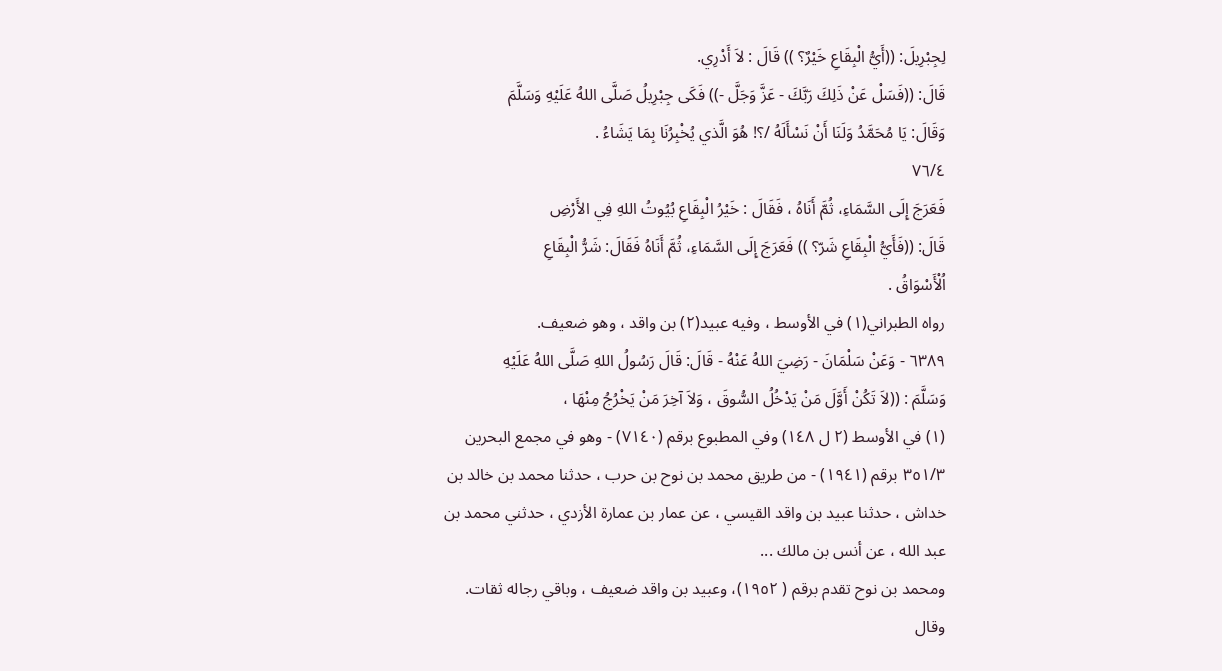لِجِبْرِيلَ: ((أَيُّ الْبِقَاعِ خَيْرٌ؟ )) قَالَ : لاَ أَدْرِي.
قَالَ: ((فَسَلْ عَنْ ذَلِكَ رَبَّكَ - عَزَّ وَجَلَّ -)) فَكَى جِبْرِيلُ صَلَّى اللهُ عَلَيْهِ وَسَلَّمَ
وَقَالَ: يَا مُحَمَّدُ وَلَنَا أَنْ نَسْأَلَهُ /؟! هُوَ الَّذي يُخْبِرُنَا بِمَا يَشَاءُ .
٧٦/٤
فَعَرَجَ إِلَى السَّمَاءِ، ثُمَّ أَنَاهُ ، فَقَالَ : خَيْرُ الْبِقَاعِ بُيُوتُ اللهِ فِي الأَرْضِ
قَالَ: ((فَأَيُّ الْبِقَاعِ شَرّ؟ )) فَعَرَجَ إِلَى السَّمَاءِ، ثُمَّ أَنَاهُ فَقَالَ: شَرُّ الْبِقَاعِ
اُلْأَسْوَاقُ .
رواه الطبراني(١) في الأوسط ، وفيه عبيد(٢) بن واقد ، وهو ضعيف.
٦٣٨٩ - وَعَنْ سَلْمَانَ - رَضِيَ اللهُ عَنْهُ - قَالَ: قَالَ رَسُولُ اللهِ صَلَّى اللهُ عَلَيْهِ
وَسَلَّمَ : ((لاَ تَكُنْ أَوَّلَ مَنْ يَدْخُلُ السُّوقَ ، وَلاَ آخِرَ مَنْ يَخْرُجُ مِنْهَا ،
(١) في الأوسط (٢ ل ١٤٨) وفي المطبوع برقم (٧١٤٠) - وهو في مجمع البحرين
٣٥١/٣ برقم (١٩٤١) - من طريق محمد بن نوح بن حرب ، حدثنا محمد بن خالد بن
خداش ، حدثنا عبيد بن واقد القيسي ، عن عمار بن عمارة الأزدي ، حدثني محمد بن
عبد الله ، عن أنس بن مالك ...
ومحمد بن نوح تقدم برقم ( ١٩٥٢)، وعبيد بن واقد ضعيف ، وباقي رجاله ثقات.
وقال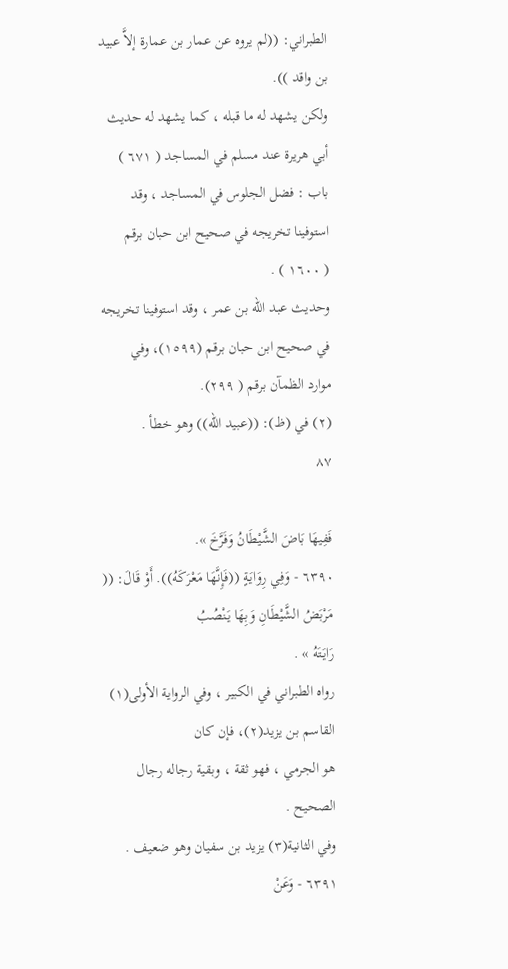الطبراني: ((لم يروه عن عمار بن عمارة إلاَّ عبيد بن واقد )).
ولكن يشهد له ما قبله ، كما يشهد له حديث أبي هريرة عند مسلم في المساجد ( ٦٧١ )
باب : فضل الجلوس في المساجد ، وقد استوفينا تخريجه في صحيح ابن حبان برقم
( ١٦٠٠ ) .
وحديث عبد الله بن عمر ، وقد استوفينا تخريجه في صحيح ابن حبان برقم (١٥٩٩)، وفي
موارد الظمآن برقم ( ٢٩٩).
(٢) في (ظ): ((عبيد الله)) وهو خطأ .
٨٧

فَفِيهَا بَاضَ الشَّيْطَانُ وَفَرَّخَ ».
٦٣٩٠ - وَفِي رِوَايَةٍ ((فَإِنَّهَا مَعْرَكَهُ)). أَوْ قَالَ: (( مَرْبَضُ الشَّيْطَانِ وَبِهَا يَنْصُبُ
رَايَتَهُ » .
رواه الطبراني في الكبير ، وفي الرواية الأولى(١) القاسم بن يزيد(٢)، فإن كان
هو الجرمي ، فهو ثقة ، وبقية رجاله رجال الصحيح .
وفي الثانية(٣) يزيد بن سفيان وهو ضعيف .
٦٣٩١ - وَعَنْ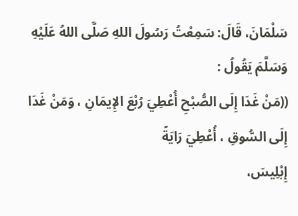سَلْمَانَ، قَالَ: سَمِعْتُ رَسُولَ اللهِ صَلَّى اللهُ عَلَيْهِ وَسَلَّمَ يَقُولُ :
((مَنْ غَدَا إِلَى الصُّبْحِ أُعْطِيَ رُبْعَ الإِيمَانِ ، وَمَنْ غَدَا إِلَى السُّوقِ ، أُعْطِيَ رَايَةً
إِبْلِيسَ،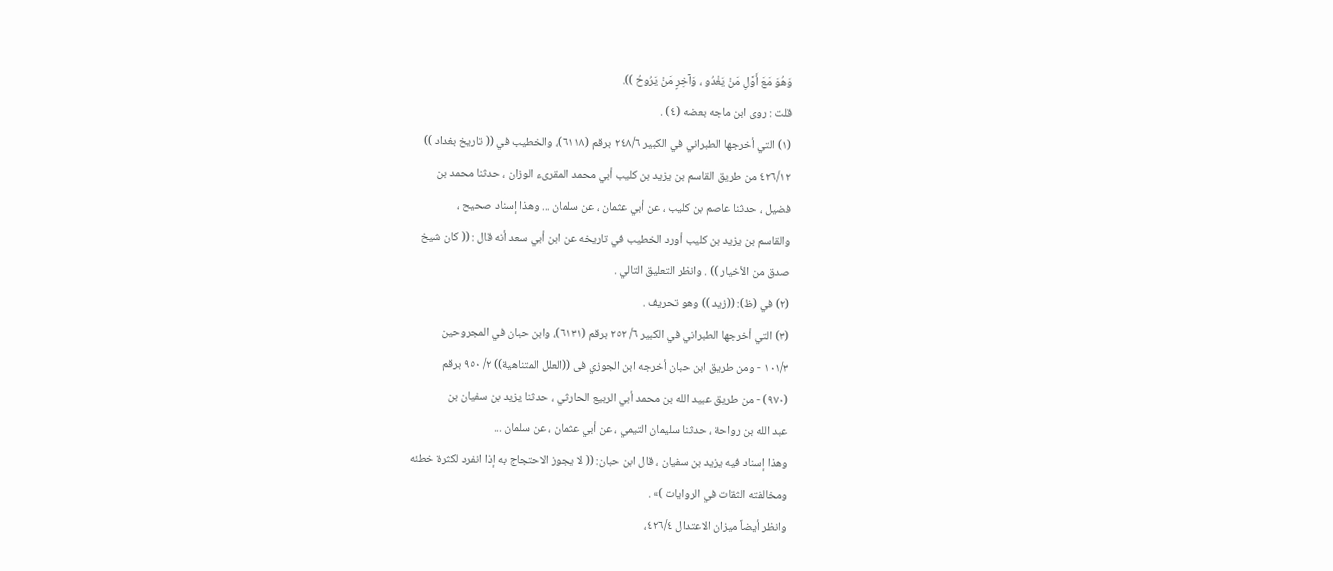وَهُوَ مَعَ أَوَّلِ مَنْ يَغْدُو ، وَآخِرٍ مَنْ يَرُوحُ )).
قلت : روى ابن ماجه بعضه (٤) .
(١) التي أخرجها الطبراني في الكبير ٢٤٨/٦ برقم (٦١١٨)، والخطيب في (( تاريخ بغداد ))
٤٢٦/١٢ من طريق القاسم بن يزيد بن كليب أبي محمد المقرىء الوزان ، حدثنا محمد بن
فضيل ، حدثنا عاصم بن كليب ، عن أبي عثمان ، عن سلمان ... وهذا إسناد صحيح ،
والقاسم بن يزيد بن كليب أورد الخطيب في تاريخه عن ابن أبي سعد أنه قال : (( كان شيخ
صدق من الأخيار )) . وانظر التعليق التالي .
(٢) في (ظ): ((زيد )) وهو تحريف .
(٣) التي أخرجها الطبراني في الكبير ٦/ ٢٥٢ برقم (٦١٣١)، وابن حبان في المجروحين
١٠١/٣ - ومن طريق ابن حبان أخرجه ابن الجوزي فى ((العلل المتناهية)) ٢/ ٩٥٠ برقم
(٩٧٠) - من طريق عبيد الله بن محمد أبي الربيع الحارثي ، حدثنا يزيد بن سفيان بن
عبد الله بن رواحة ، حدثنا سليمان التيمي ، عن أبي عثمان ، عن سلمان ...
وهذا إسناد فيه يزيد بن سفيان ، قال ابن حبان: (( لا يجوز الاحتجاج به إذا انفرد لكثرة خطئه
ومخالفته الثقات في الروايات )» .
وانظر أيضاً ميزان الاعتدال ٤٢٦/٤،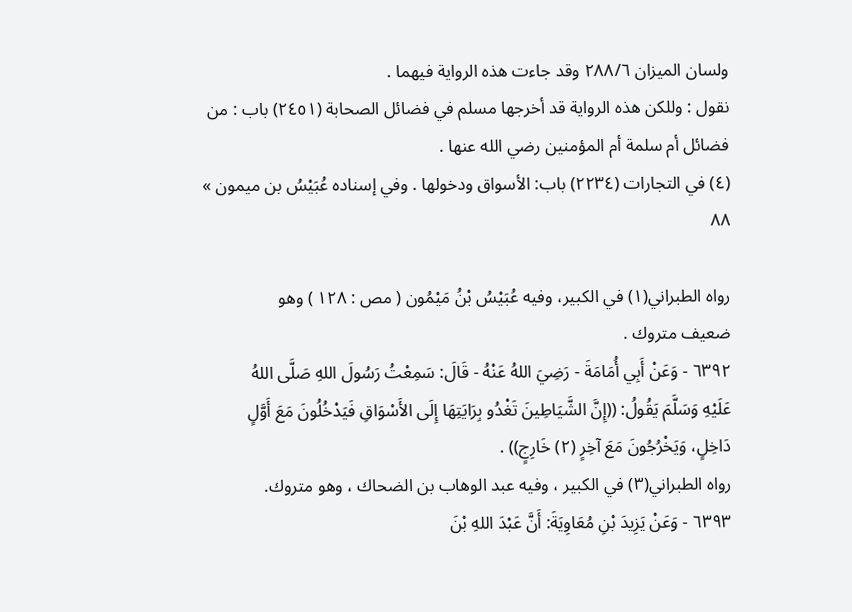ولسان الميزان ٢٨٨/٦ وقد جاءت هذه الرواية فيهما .
نقول : وللكن هذه الرواية قد أخرجها مسلم في فضائل الصحابة (٢٤٥١) باب : من
فضائل أم سلمة أم المؤمنين رضي الله عنها .
(٤) في التجارات (٢٢٣٤) باب: الأسواق ودخولها . وفي إسناده عُبَيْسُ بن ميمون »
٨٨

رواه الطبراني(١) في الكبير، وفيه عُبَيْسُ بْنُ مَيْمُون ( مص : ١٢٨ ) وهو
ضعيف متروك .
٦٣٩٢ - وَعَنْ أَبِي أُمَامَةَ - رَضِيَ اللهُ عَنْهُ - قَالَ: سَمِعْتُ رَسُولَ اللهِ صَلَّى اللهُ
عَلَيْهِ وَسَلَّمَ يَقُولُ: ((إِنَّ الشَّيَاطِينَ تَغْدُو بِرَايَتِهَا إِلَى الأَسْوَاقِ فَيَدْخُلُونَ مَعَ أَوَّلٍ
دَاخِلٍ، وَيَخْرُجُونَ مَعَ آخِرٍ (٢) خَارِجٍ)) .
رواه الطبراني(٣) في الكبير ، وفيه عبد الوهاب بن الضحاك ، وهو متروك.
٦٣٩٣ - وَعَنْ يَزِيدَ بْنِ مُعَاوِيَةَ: أَنَّ عَبْدَ اللهِ بْنَ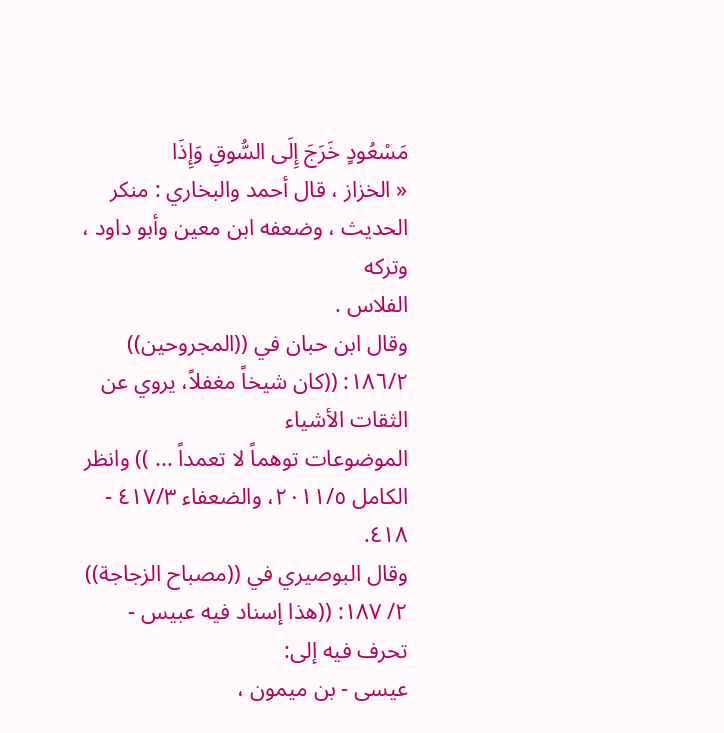مَسْعُودٍ خَرَجَ إِلَى السُّوقِ وَإِذَا
« الخزاز ، قال أحمد والبخاري : منكر الحديث ، وضعفه ابن معين وأبو داود ، وتركه
الفلاس .
وقال ابن حبان في ((المجروحين)) ١٨٦/٢: ((كان شيخاً مغفلاً، يروي عن الثقات الأشياء
الموضوعات توهماً لا تعمداً ... )) وانظر الكامل ٢٠١١/٥، والضعفاء ٤١٧/٣ - ٤١٨.
وقال البوصيري في ((مصباح الزجاجة)) ٢/ ١٨٧: ((هذا إسناد فيه عبيس - تحرف فيه إلى:
عيسى - بن ميمون ،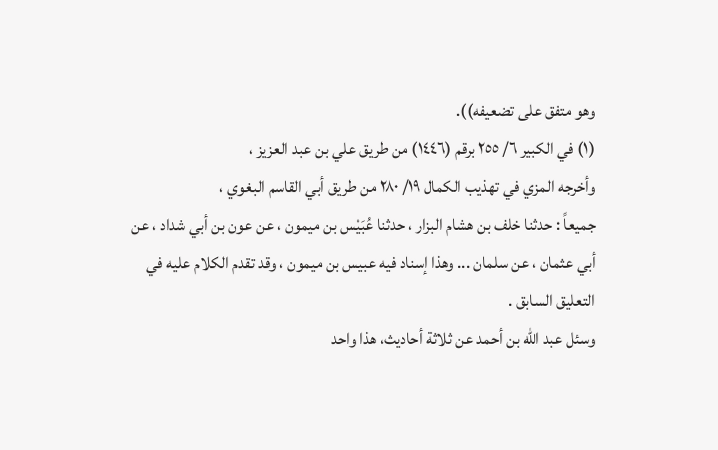وهو متفق على تضعيفه)).
(١) في الكبير ٦/ ٢٥٥ برقم (١٤٤٦) من طريق علي بن عبد العزيز ،
وأخرجه المزي في تهذيب الكمال ١٩/ ٢٨٠ من طريق أبي القاسم البغوي ،
جميعاً : حدثنا خلف بن هشام البزار ، حدثنا عُبَيْس بن ميمون ، عن عون بن أبي شداد ، عن
أبي عثمان ، عن سلمان ... وهذا إسناد فيه عبيس بن ميمون ، وقد تقدم الكلام عليه في
التعليق السابق .
وسئل عبد الله بن أحمد عن ثلاثة أحاديث، هذا واحد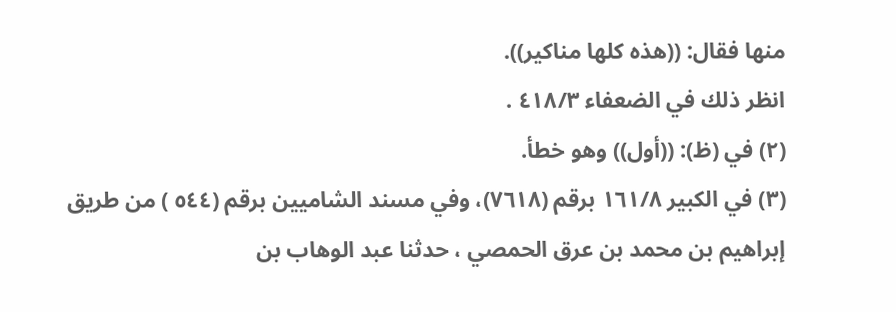منها فقال: ((هذه كلها مناكير)).
انظر ذلك في الضعفاء ٤١٨/٣ .
(٢) في (ظ): ((أول)) وهو خطأ.
(٣) في الكبير ١٦١/٨ برقم (٧٦١٨)، وفي مسند الشاميين برقم (٥٤٤ ) من طريق
إبراهيم بن محمد بن عرق الحمصي ، حدثنا عبد الوهاب بن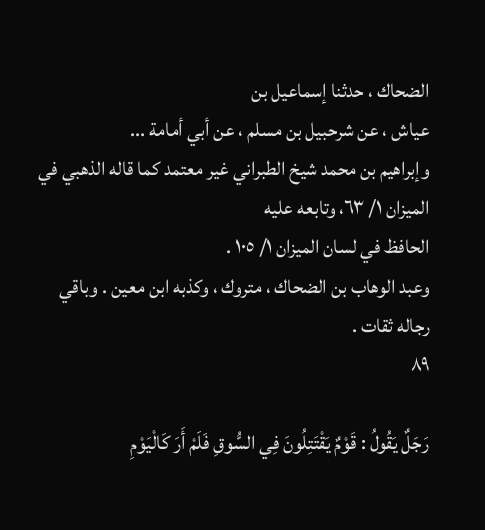الضحاك ، حدثنا إسماعيل بن
عياش ، عن شرحبيل بن مسلم ، عن أبي أمامة ...
وإبراهيم بن محمد شيخ الطبراني غير معتمد كما قاله الذهبي في الميزان ١/ ٦٣، وتابعه عليه
الحافظ في لسان الميزان ١/ ١٠٥ .
وعبد الوهاب بن الضحاك ، متروك ، وكذبه ابن معين . وباقي رجاله ثقات .
٨٩

رَجَلٌ يَقُولُ : قَوْمٌ يَقْتَتِلُونَ فِي السُّوقِ فَلَمْ أَرَ كَالْيَوْمِ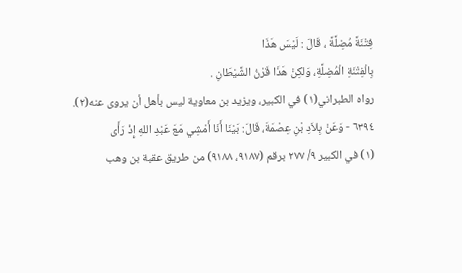فِتْنَةً مُضِلَّةً ، قَالَ : لَيْسَ هَذَا
بِالْفِتْنَةِ الْمُضِلَّةِ، وَلكِنْ هَذَا قَرْنُ الشَّيْطَانِ .
رواه الطبراني(١) في الكبير، ويزيد بن معاوية ليس بأهل أن يروى عنه(٢).
٦٣٩٤ - وَعَنْ بِلاَدِ بْنِ عِصْمَةَ، قَالَ: بَيْنَا أَنَا أَمْشِي مَعَ عَبْدِ اللهِ إِذْ رَأَى
(١) في الكبير ٩/ ٢٧٧ برقم (٩١٨٧، ٩١٨٨) من طريق عقبة بن وهب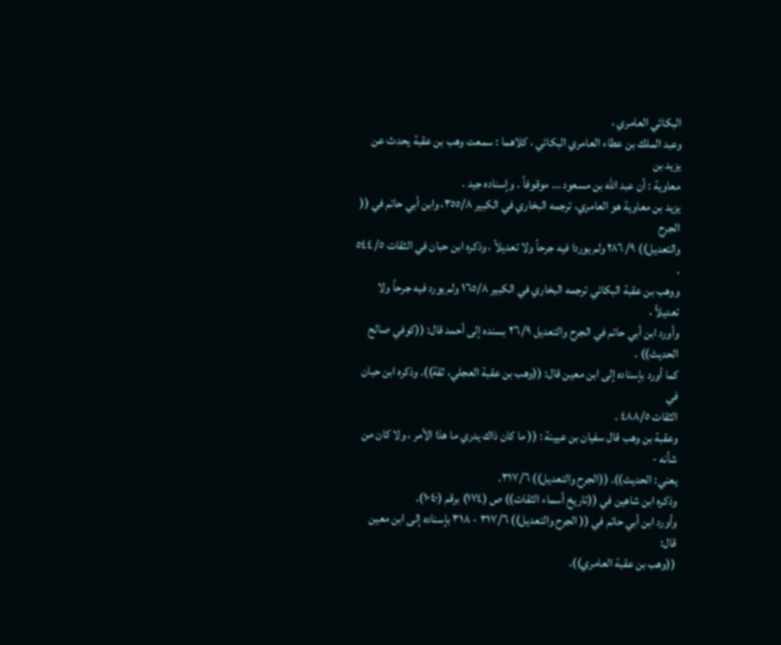البكائي العامري ،
وعبد الملك بن عطاء العامري البكائي ، كلاهما : سمعت وهب بن عقبة يحدث عن يزيد بن
معاوية : أن عبد الله بن مسعود ... موقوفاً . وإسناده جيد .
يزيد بن معاوية هو العامري، ترجمه البخاري في الكبير ٣٥٥/٨، وابن أبي حاتم في (( الجرح
والتعديل)) ٩/ ٢٨٦ ولم يوردا فيه جرحاً ولا تعديلاً ، وذكره ابن حبان في الثقات ٥/ ٥٤٤ .
ووهب بن عقبة البكائي ترجمه البخاري في الكبير ١٦٥/٨ ولم يورد فيه جرحاً ولا تعديلاً ،
وأورد ابن أبي حاتم في الجرح والتعديل ٢٦/٩ بسنده إلى أحمد قال: ((كوفي صالح
الحديث)) .
كما أورد بإسناده إلى ابن معين قال: ((وهب بن عقبة العجلي، ثقة)). وذكره ابن حبان في
الثقات ٤٨٨/٥ .
وعقبة بن وهب قال سفيان بن عيينة : (( ما كان ذاك يدري ما هذا الأمر ، ولا كان من شأنه -
يعني: الحديث)). ((الجرح والتعديل)) ٣١٧/٦.
وذكره ابن شاهين في ((تاريخ أسماء الثقات)) ص (١٧٤) برقم (١٠٤٠).
وأورد ابن أبي حاتم في (( الجرح والتعديل)) ٣١٧/٦ - ٣١٨ بإسناده إلى ابن معين قال:
((وهب بن عقبة العامري)).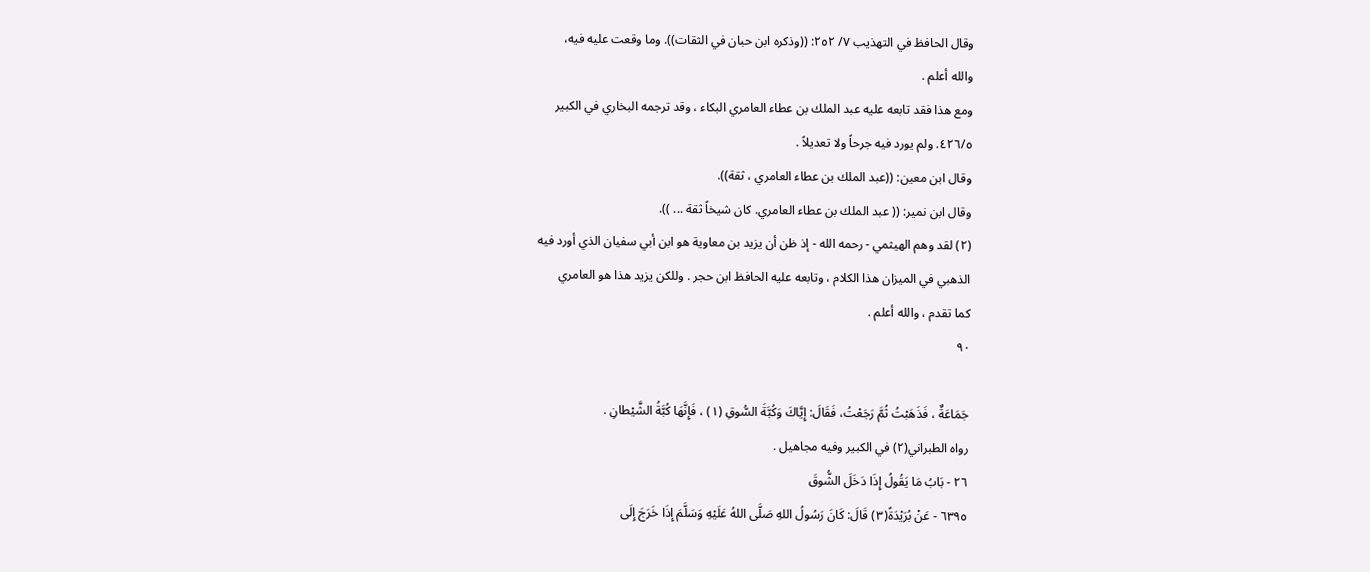وقال الحافظ في التهذيب ٧/ ٢٥٢: ((وذكره ابن حبان في الثقات)). وما وقعت عليه فيه،
والله أعلم .
ومع هذا فقد تابعه عليه عبد الملك بن عطاء العامري البكاء ، وقد ترجمه البخاري في الكبير
٤٢٦/٥. ولم يورد فيه جرحاً ولا تعديلاً .
وقال ابن معين: ((عبد الملك بن عطاء العامري ، ثقة)).
وقال ابن نمير: (( عبد الملك بن عطاء العامري. كان شيخاً ثقة ... )).
(٢) لقد وهم الهيثمي - رحمه الله - إذ ظن أن يزيد بن معاوية هو ابن أبي سفيان الذي أورد فيه
الذهبي في الميزان هذا الكلام ، وتابعه عليه الحافظ ابن حجر . وللكن يزيد هذا هو العامري
كما تقدم ، والله أعلم .
٩٠

جَمَاعَةٌ ، فَذَهَبْتُ ثُمَّ رَجَعْتُ، فَقَالَ: إِيَّاكَ وَكُبَّةَ السُّوقِ (١) ، فَإِنَّهَا كُبَّةُ الشَّيْطانِ .
رواه الطبراني(٢) في الكبير وفيه مجاهيل .
٢٦ - بَابُ مَا يَقُولُ إِذَا دَخَلَ الشُّوقَ
٦٣٩٥ - عَنْ بُرَيْدَةً(٣) قَالَ: كَانَ رَسُولُ اللهِ صَلَّى اللهُ عَلَيْهِ وَسَلَّمَ إِذَا خَرَجَ إِلَى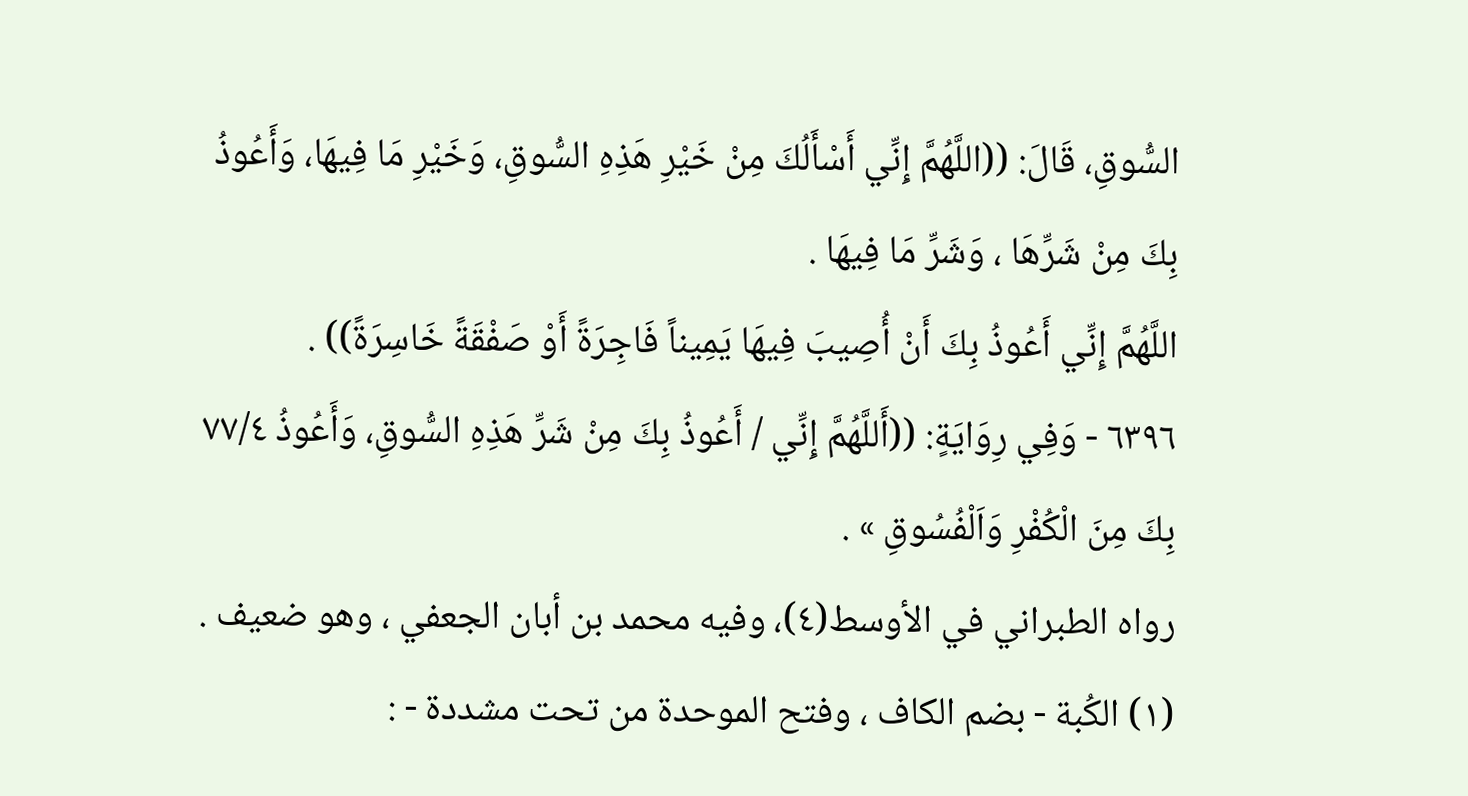السُّوقِ، قَالَ: ((اللَّهُمَّ إِنِّي أَسْأَلُكَ مِنْ خَيْرِ هَذِهِ السُّوقِ، وَخَيْرِ مَا فِيهَا، وَأَعُوذُ
بِكَ مِنْ شَرِّهَا ، وَشَرِّ مَا فِيهَا .
اللَّهُمَّ إِنِّي أَعُوذُ بِكَ أَنْ أُصِيبَ فِيهَا يَمِيناً فَاجِرَةً أَوْ صَفْقَةً خَاسِرَةً)) .
٦٣٩٦ - وَفِي رِوَايَةٍ: ((أَللَّهُمَّ إِنِّي / أَعُوذُ بِكَ مِنْ شَرِّ هَذِهِ السُّوقِ، وَأَعُوذُ ٧٧/٤
بِكَ مِنَ الْكُفْرِ وَاَلْفُسُوقِ » .
رواه الطبراني في الأوسط(٤)، وفيه محمد بن أبان الجعفي ، وهو ضعيف .
(١) الكُبة - بضم الكاف ، وفتح الموحدة من تحت مشددة - :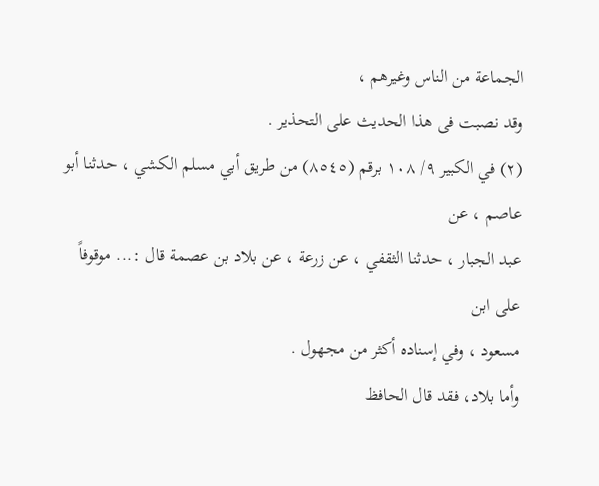الجماعة من الناس وغيرهم ،
وقد نصبت فى هذا الحديث على التحذير .
(٢) في الكبير ٩/ ١٠٨ برقم (٨٥٤٥) من طريق أبي مسلم الكشي ، حدثنا أبو عاصم ، عن
عبد الجبار ، حدثنا الثقفي ، عن زرعة ، عن بلاد بن عصمة قال :... موقوفاً على ابن
مسعود ، وفي إسناده أكثر من مجهول .
وأما بلاد، فقد قال الحافظ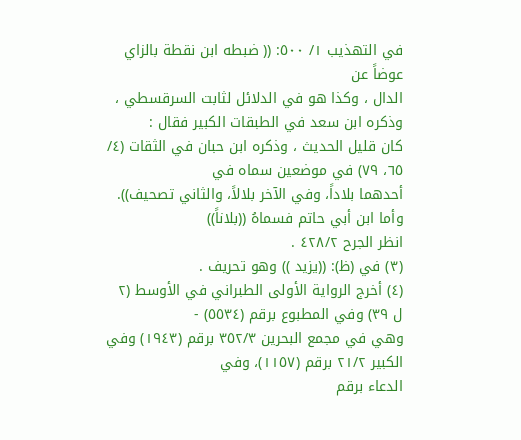في التهذيب ١/ ٥٠٠: (( ضبطه ابن نقطة بالزاي عوضاً عن
الدال ، وكذا هو في الدلائل لثابت السرقسطي ، وذكره ابن سعد في الطبقات الكبير فقال :
كان قليل الحديث ، وذكره ابن حبان في الثقات (٤/ ٦٥، ٧٩) في موضعين سماه في
أحدهما بلاداً، وفي الآخر بلالاً، والثاني تصحيف)). وأما ابن أبي حاتم فسماهُ ((بلاناً))
انظر الجرح ٤٢٨/٢ .
(٣) في (ظ): ((يزيد )) وهو تحريف .
(٤) أخرج الرواية الأولى الطبراني في الأوسط (٢ ل ٣٩) وفي المطبوع برقم (٥٥٣٤) -
وهي في مجمع البحرين ٣٥٢/٣ برقم (١٩٤٣) وفي الكبير ٢١/٢ برقم (١١٥٧)، وفي
الدعاء برقم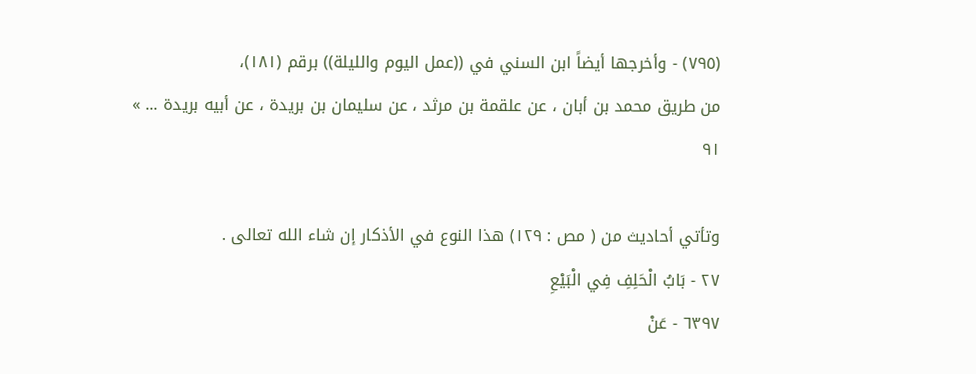(٧٩٥) - وأخرجها أيضاً ابن السني في ((عمل اليوم والليلة)) برقم (١٨١)،
من طريق محمد بن أبان ، عن علقمة بن مرثد ، عن سليمان بن بريدة ، عن أبيه بريدة ... »
٩١

وتأتي أحاديث من ( مص : ١٢٩) هذا النوع في الأذكار إن شاء الله تعالى .
٢٧ - بَابُ الْحَلِفِ فِي الْبَيْعِ
٦٣٩٧ - عَنْ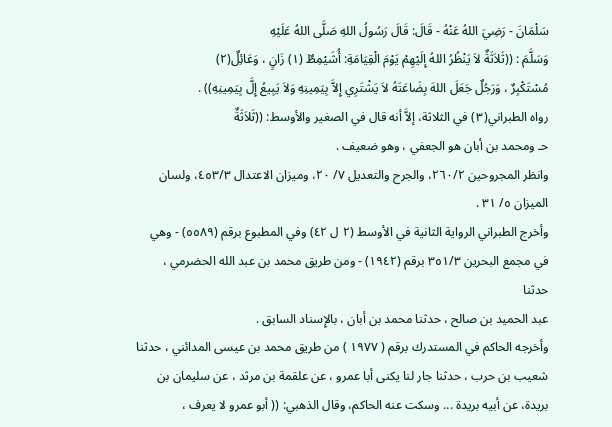سَلْمَانَ - رَضِيَ اللهُ عَنْهُ - قَالَ: قَالَ رَسُولُ اللهِ صَلَّى اللهُ عَلَيْهِ
وَسَلَّمَ : ((ثَلاَثَةٌ لاَ يَنْظُرُ اللهُ إِلَيْهِمْ يَوْمَ الْقِيَامَةِ: أُشَيْمِطٌ (١) زَانٍ ، وَعَائِلٌ(٢)
مُسْتَكْبِرٌ ، وَرَجُلٌ جَعَلَ اللهَ بِضَاعَتَهُ لاَ يَشْتَرِي إِلاَّ بِيَمِينِهِ وَلاَ يَبِيعُ إِلَّ بِيَمِينِهِ)) .
رواه الطبراني(٣) في الثلاثة، إلاَّ أنه قال في الصغير والأوسط: ((ثَلاَثَةٌ
حـ ومحمد بن أبان هو الجعفي ، وهو ضعيف .
وانظر المجروحين ٢٦٠/٢، والجرح والتعديل ٧/ ٢٠، وميزان الاعتدال ٤٥٣/٣، ولسان
الميزان ٥/ ٣١ .
وأخرج الطبراني الرواية الثانية في الأوسط (٢ ل ٤٢) وفي المطبوع برقم (٥٥٨٩) - وهي
في مجمع البحرين ٣٥١/٣ برقم (١٩٤٢) - ومن طريق محمد بن عبد الله الحضرمي ، حدثنا
عبد الحميد بن صالح ، حدثنا محمد بن أبان ، بالإِسناد السابق .
وأخرجه الحاكم في المستدرك برقم ( ١٩٧٧ ) من طريق محمد بن عيسى المدائني ، حدثنا
شعيب بن حرب ، حدثنا جار لنا يكنى أبا عمرو ، عن علقمة بن مرثد ، عن سليمان بن
بريدة، عن أبيه بريدة ... وسكت عنه الحاكم، وقال الذهبي: (( أبو عمرو لا يعرف ،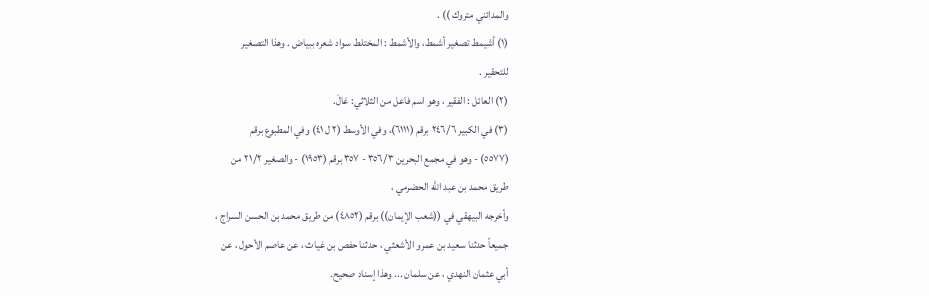والمدائني متروك )) .
(١) أشيمط تصغير أشمط، والأشمط : المختلط سواد شعره ببياض . وهذا التصغير
للتحقير .
(٢) العائل : الفقير ، وهو اسم فاعل من الثلاثي: عَالَ.
(٣) في الكبير ٢٤٦/٦ برقم (٦١١١)، وفي الأوسط (٢ ل ٤١) وفي المطبوع برقم
(٥٥٧٧) - وهو في مجمع البحرين ٣٥٦/٣ - ٣٥٧ برقم (١٩٥٣) - والصغير ٢١/٢ من
طريق محمد بن عبد الله الحضرمي ،
وأخرجه البيهقي في ((شعب الإيمان)) برقم (٤٨٥٢) من طريق محمد بن الحسن السراج ،
جميعاً حدثنا سعيد بن عمرو الأشعثي ، حدثنا حفص بن غياث ، عن عاصم الأحول ، عن
أبي عثمان النهدي ، عن سلمان ... وهذا إسناد صحيح.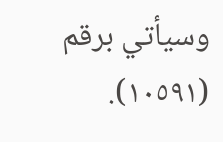وسيأتي برقم (١٠٥٩١).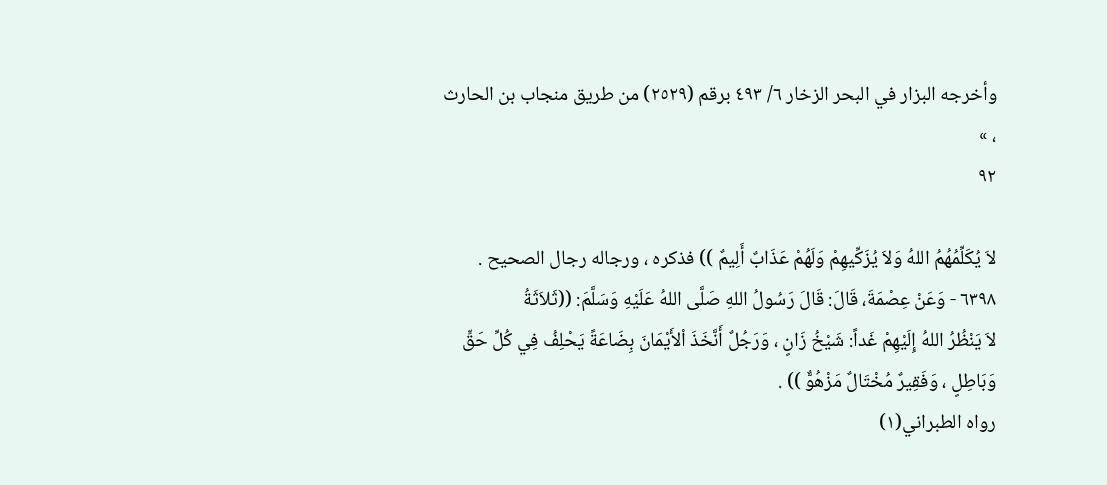وأخرجه البزار في البحر الزخار ٦/ ٤٩٣ برقم (٢٥٢٩) من طريق منجاب بن الحارث ، »
٩٢

لاَ يُكَلِّمُهُمُ اللهُ وَلاَ يُزَكِّيهِمْ وَلَهُمْ عَذَابٌ أَلِيمٌ )) فذكره ، ورجاله رجال الصحيح .
٦٣٩٨ - وَعَنْ عِصْمَةَ، قَالَ: قَالَ رَسُولُ اللهِ صَلَّى اللهُ عَلَيْهِ وَسَلَّمَ: ((ثَلاَثَةُ
لاَ يَنْظُرُ اللهُ إِلَيْهِمْ غَداً: شَيْخُ زَانٍ ، وَرَجُلٌ أَنَّخَذَ اْلأَيْمَانَ بِضَاعَةً يَحْلِفُ فِي كُلِّ حَقٍّ
وَبَاطِلٍ ، وَفَقِيرٌ مُخْتَالٌ مَزْهُوٌّ )) .
رواه الطبراني(١)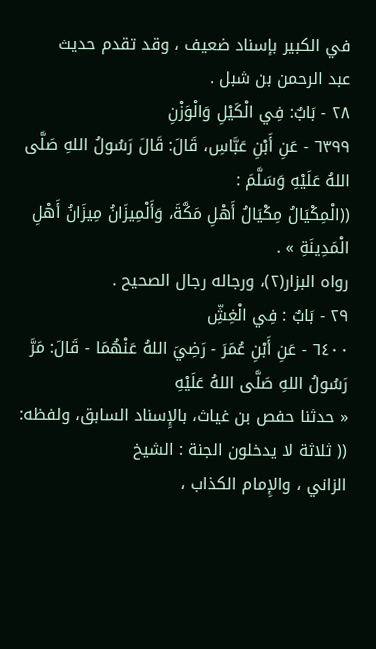في الكبير بإسناد ضعيف ، وقد تقدم حديث
عبد الرحمن بن شبل .
٢٨ - بَابٌ: فِي الْكَيْلِ وَالْوَزْنِ
٦٣٩٩ - عَنِ أَبْنِ عَبَّاسِ، قَالَ: قَالَ رَسُولُ اللهِ صَلَّى اللهُ عَلَيْهِ وَسَلَّمَ :
((الْمِكْيَالُ مِكْيَالُ أَهْلِ مَكَّةَ، وَأَلْمِيزَانُ مِيزَانُ أَهْلِ الْمَدِينَةِ » .
رواه البزار(٢)، ورجاله رجال الصحيح .
٢٩ - بَابٌ : فِي الْغِشِّ
٦٤٠٠ - عَنِ أَبْنِ عُمَرَ - رَضِيَ اللهُ عَنْهُمَا - قَالَ: مَرَّ رَسُولُ اللهِ صَلَّى اللهُ عَلَيْهِ
« حدثنا حفص بن غياث، بالإِسناد السابق، ولفظه: (( ثلاثة لا يدخلون الجنة : الشيخ
الزاني ، والإِمام الكذاب ،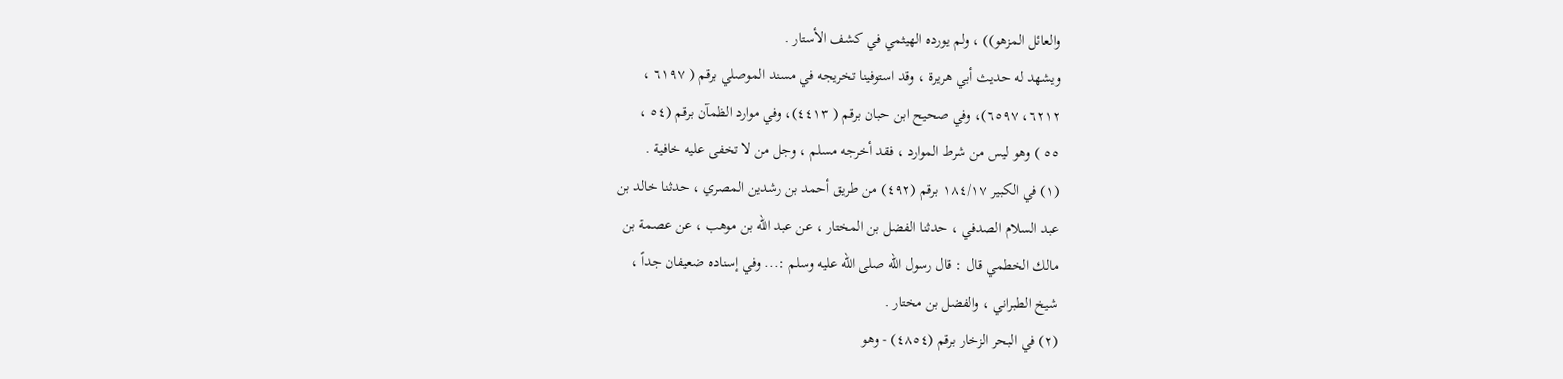والعائل المزهو)) ، ولم يورده الهيثمي في كشف الأستار .
ويشهد له حديث أبي هريرة ، وقد استوفينا تخريجه في مسند الموصلي برقم ( ٦١٩٧ ،
٦٢١٢، ٦٥٩٧)، وفي صحيح ابن حبان برقم ( ٤٤١٣)، وفي موارد الظمآن برقم (٥٤ ،
٥٥ ) وهو ليس من شرط الموارد ، فقد أخرجه مسلم ، وجل من لا تخفى عليه خافية .
(١) في الكبير ١٨٤/١٧ برقم (٤٩٢) من طريق أحمد بن رشدين المصري ، حدثنا خالد بن
عبد السلام الصدفي ، حدثنا الفضل بن المختار ، عن عبد الله بن موهب ، عن عصمة بن
مالك الخطمي قال : قال رسول الله صلى الله عليه وسلم :... وفي إسناده ضعيفان جداً ،
شيخ الطبراني ، والفضل بن مختار .
(٢) في البحر الزخار برقم (٤٨٥٤) - وهو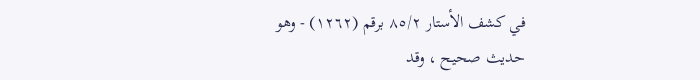في كشف الأستار ٨٥/٢ برقم (١٢٦٢) - وهو
حديث صحيح ، وقد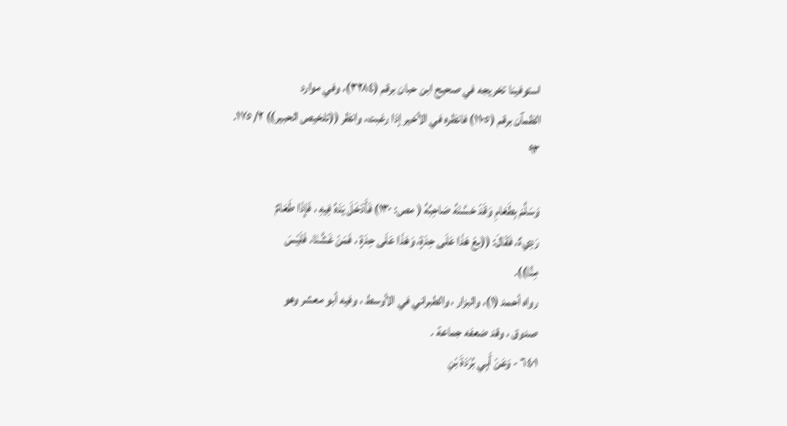استوفينا تخريجه في صحيح ابن حبان برقم (٣٢٨٤)، وفي موارد
الظمآن برقم (١١٠٥) فانظره في الأخير إذا رغبت، وانظر ((تلخيص الحبير)) ٢/ ١٧٥.
٩٣

وَسَلَّمَ بِطَعَامِ وَقَدْ حَسَّنَهُ صَاحِبُهُ ( مص: ١٣٠) فَأَدْخَلَ يَدَهُ فِيهِ ، فَإِذَا طَعَامٌ
رَدِيءٌ، فَقَالَ: ((بعْ هَذَا عَلَى حِدَةٍ، وَهَذَا عَلَى حِدَةٍ ، فَمَنْ غَشَّنَا، فَلَيْسَ
مِنَّا)).
رواه أحمد (١)، والبزار ، والطبراني في الأوسط ، وفيه أبو معشر وهو
صدوق ، وقد ضعفه جماعة .
٦٤٠١ - وَعَنْ أَبِي بُرْدَةَ بْنِ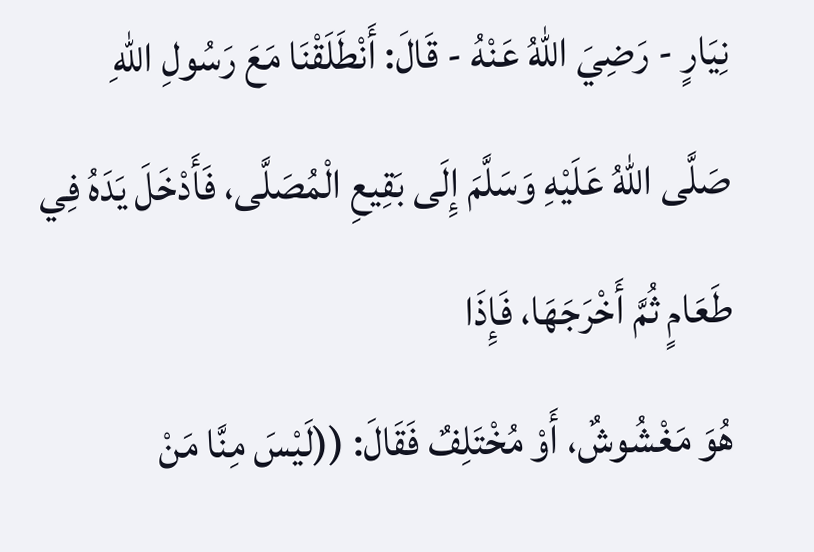نِيَارٍ - رَضِيَ اللهُ عَنْهُ - قَالَ: أَنْطَلَقْنَا مَعَ رَسُولِ اللهِ
صَلَّى اللهُ عَلَيْهِ وَسَلَّمَ إِلَى بَقِيعِ الْمُصَلَّى، فَأَدْخَلَ يَدَهُ فِي طَعَامٍ ثُمَّ أَخْرَجَهَا، فَإِذَا
هُوَ مَغْشُوشٌ، أَوْ مُخْتَلِفٌ فَقَالَ: ((لَيْسَ مِنَّا مَنْ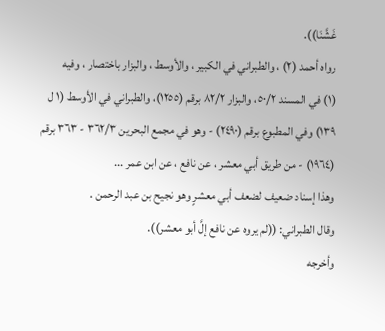غَشَّنَا)).
رواه أحمد (٢) ، والطبراني في الكبير ، والأوسط ، والبزار باختصار ، وفيه
(١) في المسند ٥٠/٢، والبزار ٨٢/٢ برقم (١٢٥٥)، والطبراني في الأوسط (١ ل
١٣٩) وفي المطبوع برقم (٢٤٩٠) - وهو في مجمع البحرين ٣٦٢/٣ - ٣٦٣ برقم
(١٩٦٤) - من طريق أبي معشر ، عن نافع ، عن ابن عمر ...
وهذا إسناد ضعيف لضعف أبي معشرٍ وهو نجيح بن عبد الرحمن .
وقال الطبراني: ((لم يروه عن نافع إلَّ أبو معشر)).
وأخرجه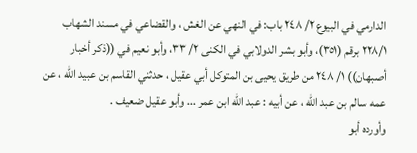الدارمي في البيوع ٢/ ٢٤٨ باب: في النهي عن الغش ، والقضاعي في مسند الشهاب
٢٢٨/١ برقم (٣٥١)، وأبو بشر الدولابي في الكنى ٢/ ٣٣، وأبو نعيم في ((ذكر أخبار
أصبهان)) ١/ ٢٤٨ من طريق يحيى بن المتوكل أبي عقيل ، حدثني القاسم بن عبيد الله ، عن
عمه سالم بن عبد الله ، عن أبيه : عبد الله ابن عمر ... وأبو عقيل ضعيف .
وأورده أبو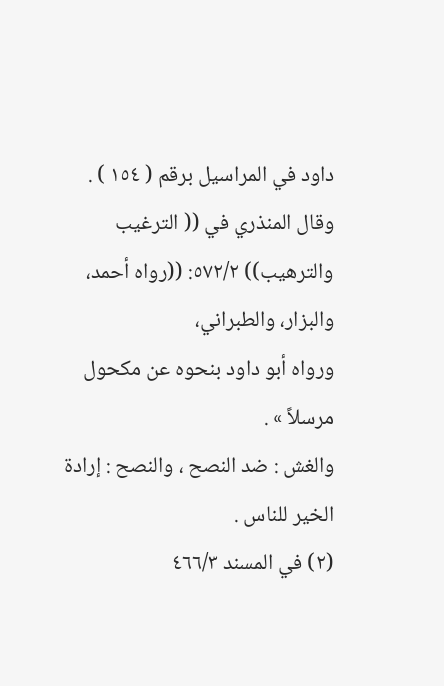داود في المراسيل برقم ( ١٥٤ ) .
وقال المنذري في (( الترغيب والترهيب)) ٥٧٢/٢: ((رواه أحمد، والبزار، والطبراني،
ورواه أبو داود بنحوه عن مكحول مرسلاً » .
والغش : ضد النصح ، والنصح : إرادة الخير للناس .
(٢) في المسند ٤٦٦/٣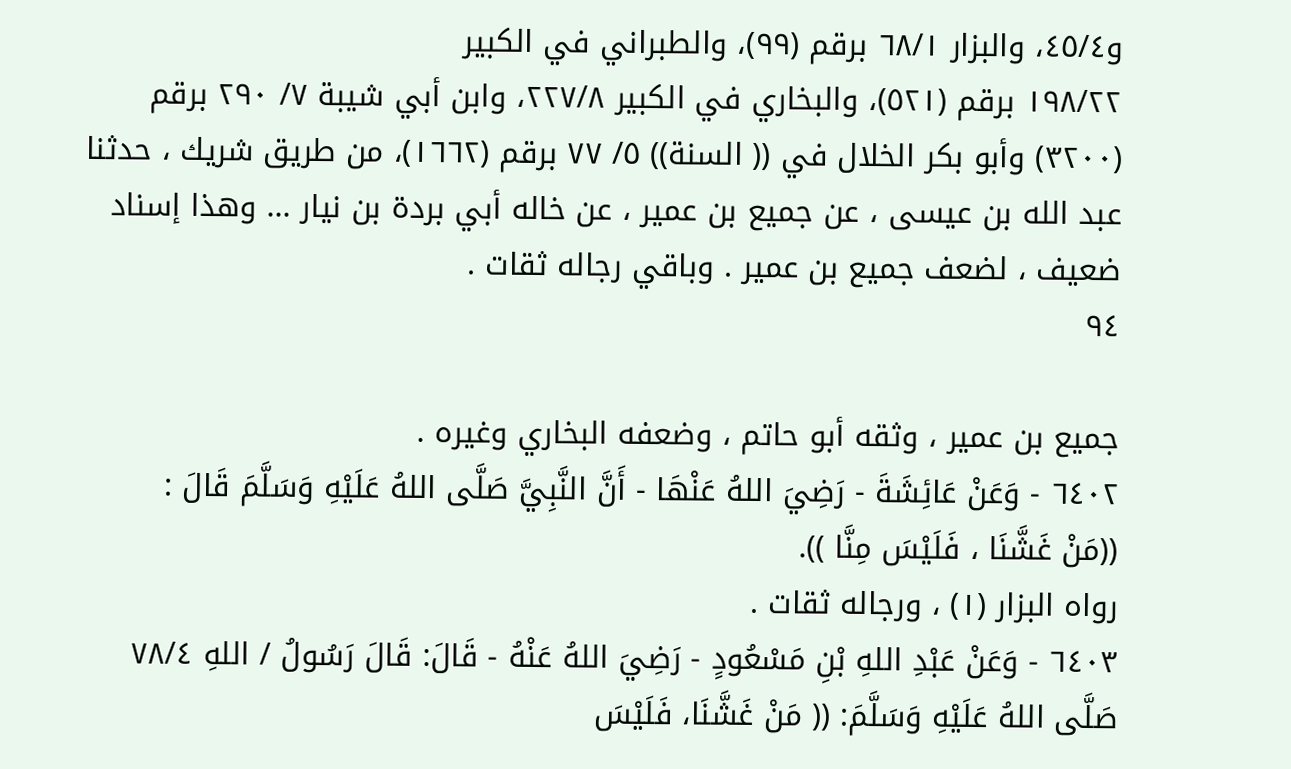و٤٥/٤، والبزار ٦٨/١ برقم (٩٩)، والطبراني في الكبير
١٩٨/٢٢ برقم (٥٢١)، والبخاري في الكبير ٢٢٧/٨، وابن أبي شيبة ٧/ ٢٩٠ برقم
(٣٢٠٠) وأبو بكر الخلال في (( السنة)) ٥/ ٧٧ برقم (١٦٦٢)، من طريق شريك ، حدثنا
عبد الله بن عيسى ، عن جميع بن عمير ، عن خاله أبي بردة بن نيار ... وهذا إسناد
ضعيف ، لضعف جميع بن عمير . وباقي رجاله ثقات .
٩٤

جميع بن عمير ، وثقه أبو حاتم ، وضعفه البخاري وغيره .
٦٤٠٢ - وَعَنْ عَائِشَةَ - رَضِيَ اللهُ عَنْهَا - أَنَّ النَّبِيَّ صَلَّى اللهُ عَلَيْهِ وَسَلَّمَ قَالَ :
((مَنْ غَشَّنَا ، فَلَيْسَ مِنَّا )).
رواه البزار (١) ، ورجاله ثقات .
٦٤٠٣ - وَعَنْ عَبْدِ اللهِ بْنِ مَسْعُودٍ - رَضِيَ اللهُ عَنْهُ - قَالَ: قَالَ رَسُولُ / اللهِ ٧٨/٤
صَلَّى اللهُ عَلَيْهِ وَسَلَّمَ: (( مَنْ غَشَّنَا، فَلَيْسَ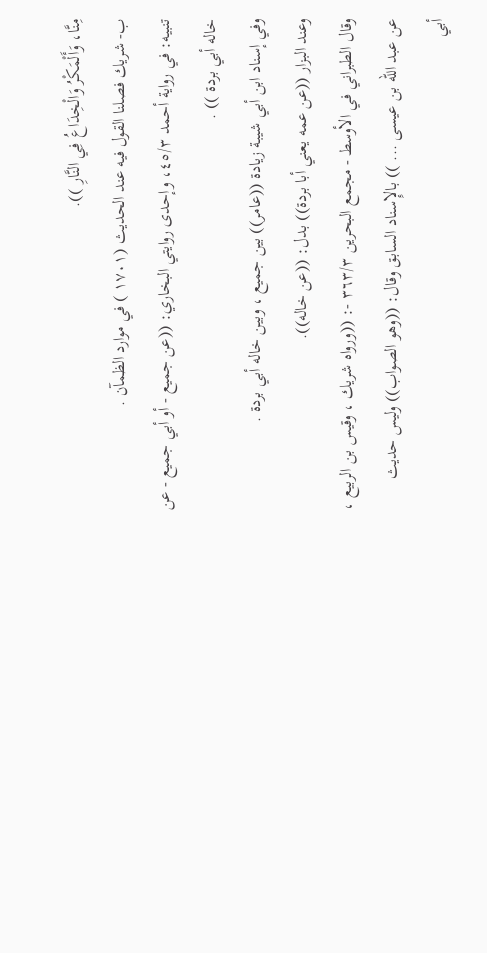مِنَّا، وَأَلْمَكْرُ وَالْخِدَاعُ فِي النَّارِ )).
ب- شريك فصلنا القول فيه عند الحديث (١٧٠١ ) في موارد الظمآن .
تنبيه: في رواية أحمد ٤٥/٣، وإحدى روايتي البخاري: ((عن جميع - أو أبي جميع - عن
خاله أبي بردة )) .
وفي إسناد ابن أبي شيبة زيادة ((عامر)) بين جميع ، وبين خاله أبي بردة .
وعند البزار ((عن عمه يعني أبا بردة)) بدل: ((عن خاله)).
وقال الطبراني في الأوسط - مجمع البحرين ٣٦٣/٣ -: ((ورواه شريك ، وقيس بن الربيع ،
عن عبد الله بن عيسى ... )) بالإِسناد السابق وقال: ((وهو الصواب)) وليس حديث
أبي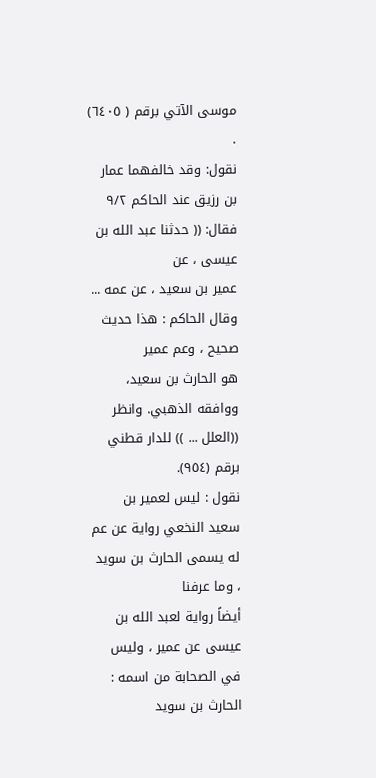موسى الآتي برقم ( ٦٤٠٥) .
نقول: وقد خالفهما عمار بن رزيق عند الحاكم ٩/٢ فقال: (( حدثنا عبد الله بن عيسى ، عن
عمير بن سعيد ، عن عمه ... وقال الحاكم : هذا حديث صحيح ، وعم عمير
هو الحارث بن سعيد، ووافقه الذهبي. وانظر ((العلل ... )) للدار قطني برقم (٩٥٤).
نقول : ليس لعمير بن سعيد النخعي رواية عن عم له يسمى الحارث بن سويد ، وما عرفنا
أيضاً رواية لعبد الله بن عيسى عن عمير ، وليس في الصحابة من اسمه : الحارث بن سويد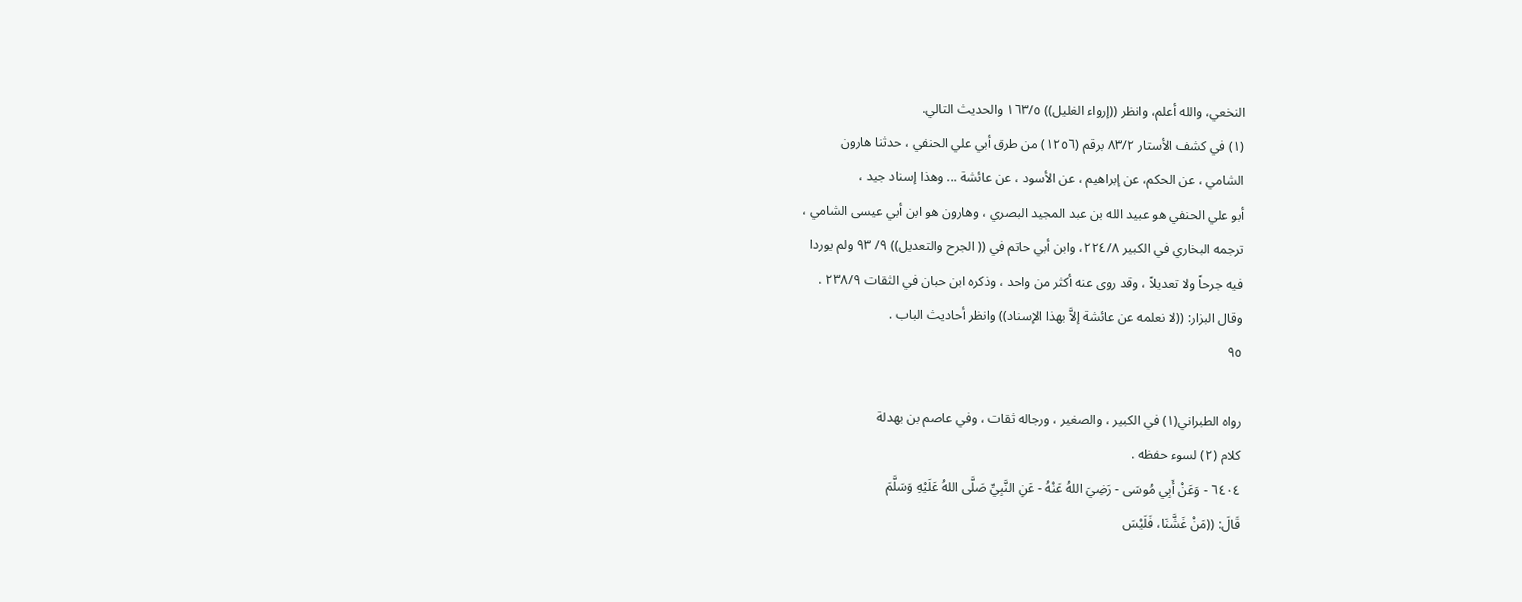النخعي، والله أعلم، وانظر ((إرواء الغليل)) ١٦٣/٥ والحديث التالي.
(١) في كشف الأستار ٨٣/٢ برقم (١٢٥٦) من طرق أبي علي الحنفي ، حدثنا هارون
الشامي ، عن الحكم، عن إبراهيم ، عن الأسود ، عن عائشة ... وهذا إسناد جيد ،
أبو علي الحنفي هو عبيد الله بن عبد المجيد البصري ، وهارون هو ابن أبي عيسى الشامي ،
ترجمه البخاري في الكبير ٢٢٤/٨، وابن أبي حاتم في (( الجرح والتعديل)) ٩/ ٩٣ ولم يوردا
فيه جرحاً ولا تعديلاً ، وقد روى عنه أكثر من واحد ، وذكره ابن حبان في الثقات ٢٣٨/٩ .
وقال البزار: ((لا نعلمه عن عائشة إلاَّ بهذا الإسناد)) وانظر أحاديث الباب .
٩٥

رواه الطبراني(١) في الكبير ، والصغير ، ورجاله ثقات ، وفي عاصم بن بهدلة
كلام (٢) لسوء حفظه .
٦٤٠٤ - وَعَنْ أَبِي مُوسَى - رَضِيَ اللهُ عَنْهُ - عَنِ النَّبِيِّ صَلَّى اللهُ عَلَيْهِ وَسَلَّمَ
قَالَ: ((مَنْ غَشَّنَا، فَلَيْسَ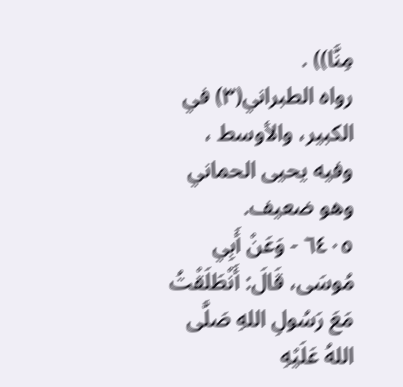مِنَّا)) .
رواه الطبراني(٣) في الكبير، والأوسط ، وفيه يحيى الحماني وهو ضعيف.
٦٤٠٥ - وَعَنْ أَبِي مُوسَى، قَالَ: أَنْطَلَقْتُ مَعَ رَسُولِ اللهِ صَلَّى اللهُ عَلَيْهِ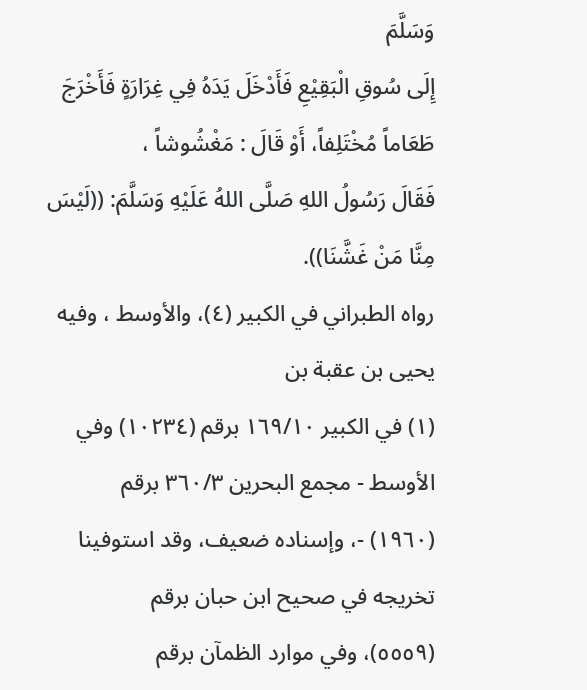وَسَلَّمَ
إِلَى سُوقِ الْبَقِيْعِ فَأَدْخَلَ يَدَهُ فِي غِرَارَةٍ فَأَخْرَجَ طَعَاماً مُخْتَلِفاً، أَوْ قَالَ : مَغْشُوشاً ،
فَقَالَ رَسُولُ اللهِ صَلَّى اللهُ عَلَيْهِ وَسَلَّمَ: ((لَيْسَ مِنَّا مَنْ غَشَّنَا)).
رواه الطبراني في الكبير (٤)، والأوسط ، وفيه يحيى بن عقبة بن
(١) في الكبير ١٦٩/١٠ برقم (١٠٢٣٤) وفي الأوسط - مجمع البحرين ٣٦٠/٣ برقم
(١٩٦٠) -، وإسناده ضعيف، وقد استوفينا تخريجه في صحيح ابن حبان برقم
(٥٥٥٩)، وفي موارد الظمآن برقم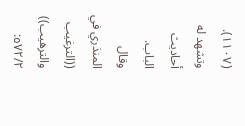(١١٠٧). وتشهد له أحاديث الباب.
وقال المنذري في ((الترغيب والترهيب)) ٥٧٢/٢: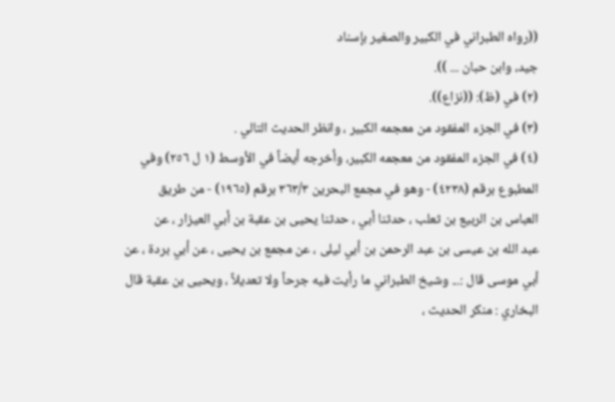((رواه الطبراني في الكبير والصغير بإسناد
جيد، وابن حبان ... )).
(٢) في (ظ): ((نزاع)).
(٣) في الجزء المفقود من معجمه الكبير ، وانظر الحديث التالي .
(٤) في الجزء المفقود من معجمه الكبير، وأخرجه أيضاً في الأوسط (١ ل ٢٥٦) وفي
المطبوع برقم (٤٢٣٨) - وهو في مجمع البحرين ٣٦٣/٣ برقم (١٩٦٥) - من طريق
العباس بن الربيع بن ثعلب ، حدثنا أبي ، حدثنا يحيى بن عقبة بن أبي العيزار ، عن
عبد الله بن عيسى بن عبد الرحمن بن أبي ليلى ، عن مجمع بن يحيى ، عن أبي بردة ، عن
أبي موسى قال :... وشيخ الطبراني ما رأيت فيه جرحاً ولا تعديلاً ، ويحيى بن عقبة قال
البخاري : منكر الحديث ،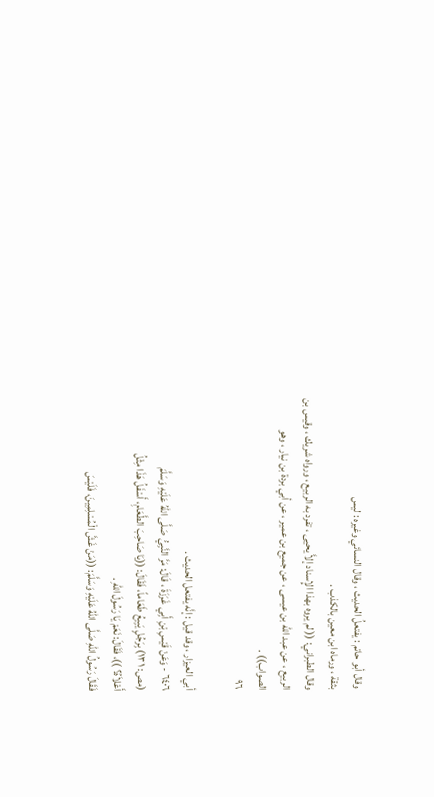وقال أبو حاتم : يفتعلُ الحديث ، وقال النسائي وغيره : ليس
بثقة ، ورماه ابن معين بالكذب .
وقال الطبراني: (( لم يروه بهذا الإِسناد إلاَّ يحيى ، تفرد به الربيع ، ورواه شريك ، وقيس بن
الربيع ، عن عبد الله بن عيسى ، عن جميع بن عمير ، عن أبي بردة بن نيار ، وهو
الصواب)) .
٩٦

أبي العيزار ، وقد قيل : إنَّه يفتعل الحديث .
٦٤٠٦ - وَعَنْ قَيْسِ بْنِ أَبِي غَرَزَةَ ، قَالَ: مَرَّ النَّبِيُّ صَلَّى اللهُ عَلَيْهِ وَسَلَّمَ
(مص: ١٣١) بِرَجُلٍ يَبِيعُ طَعَاماً، فَقَالَ: ((يَا صَاحِبَ الطَّعَامِ، أَسْفَلُ هَذَا مِثْلُ
أَعْلاَهُ؟ ))، فَقَالَ: نَعَمْ يَا رَسُولَ اللهِ .
فَقَالَ رَسُولُ اللهِ صَلَّى اللهُ عَلَيْهِ وَسَلَّمَ: ((مَنْ غَشَّ الْمُسْلِمِينَ، فَلَيْسَ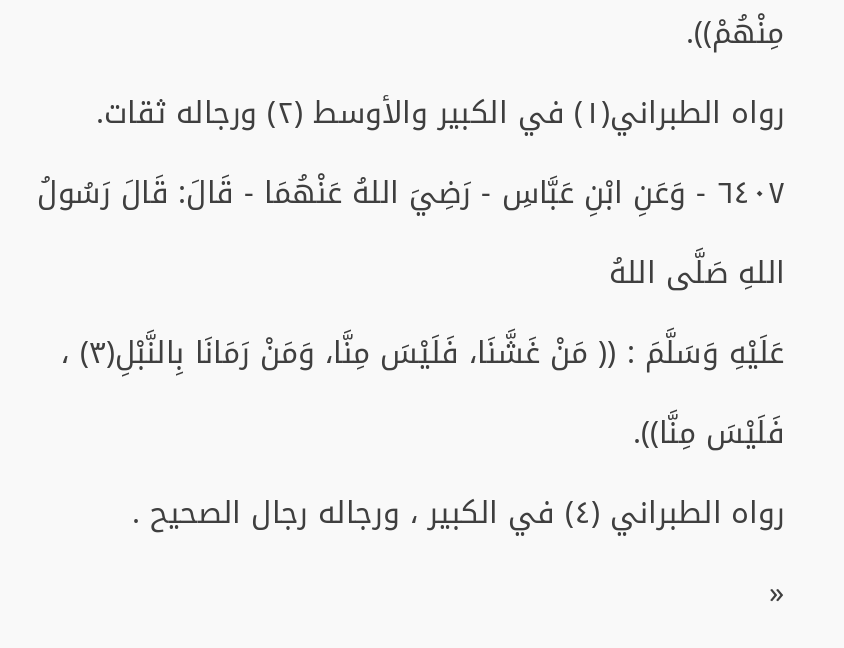مِنْهُمْ)).
رواه الطبراني(١) في الكبير والأوسط (٢) ورجاله ثقات.
٦٤٠٧ - وَعَنِ ابْنِ عَبَّاسِ - رَضِيَ اللهُ عَنْهُمَا - قَالَ: قَالَ رَسُولُ اللهِ صَلَّى اللهُ
عَلَيْهِ وَسَلَّمَ : (( مَنْ غَشَّنَا، فَلَيْسَ مِنَّا، وَمَنْ رَمَانَا بِالنَّبْلِ(٣) ، فَلَيْسَ مِنَّا)).
رواه الطبراني (٤) في الكبير ، ورجاله رجال الصحيح .
«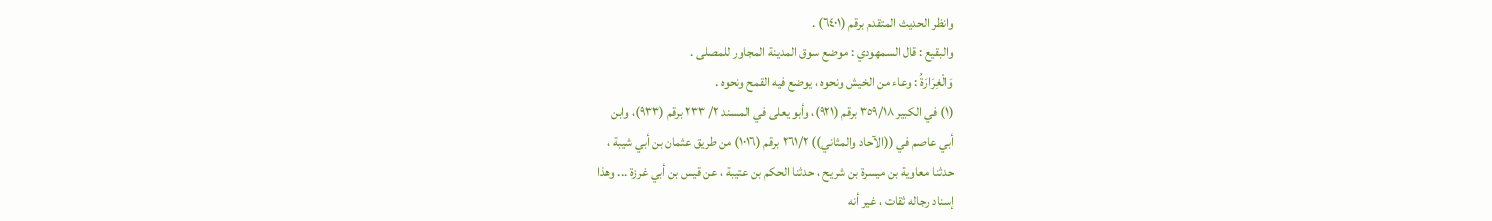وانظر الحديث المتقدم برقم (٦٤٠١) .
والبقيع : قال السمهودي : موضع سوق المدينة المجاور للمصلى .
وَالْغِرَارَةُ : وعاء من الخيش ونحوه ، يوضع فيه القمح ونحوه .
(١) في الكبير ٣٥٩/١٨ برقم (٩٢١)، وأبو يعلى في المسند ٢/ ٢٣٣ برقم (٩٣٣)، وابن
أبي عاصم في ((الآحاد والمثاني)) ٢٦١/٢ برقم (١٠١٦) من طريق عثمان بن أبي شيبة ،
حدثنا معاوية بن ميسرة بن شريح ، حدثنا الحكم بن عتيبة ، عن قيس بن أبي غرزة ... وهذا
إسناد رجاله ثقات ، غير أنه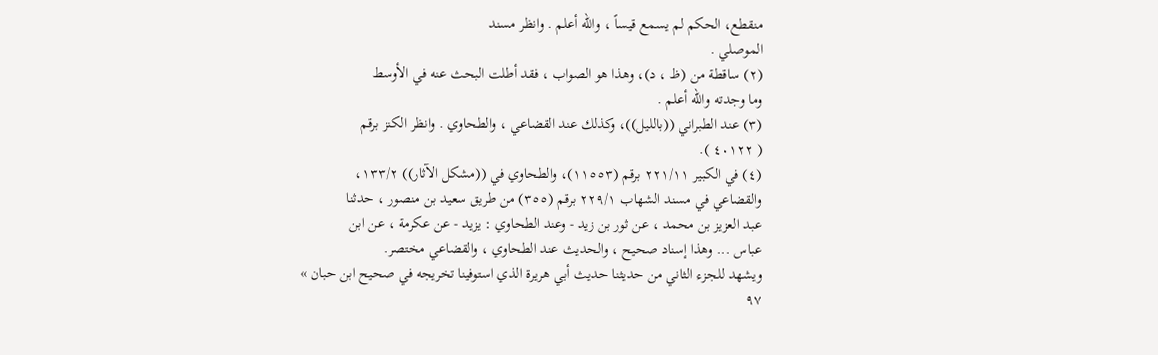منقطع، الحكم لم يسمع قيساً ، والله أعلم . وانظر مسند
الموصلي .
(٢) ساقطة من (ظ ، د)، وهذا هو الصواب ، فقد أطلت البحث عنه في الأوسط
وما وجدته والله أعلم .
(٣) عند الطبراني ((بالليل))، وكذلك عند القضاعي ، والطحاوي . وانظر الكنز برقم
( ٤٠١٢٢ ).
(٤) في الكبير ٢٢١/١١ برقم (١١٥٥٣)، والطحاوي في ((مشكل الآثار)) ١٣٣/٢،
والقضاعي في مسند الشهاب ٢٢٩/١ برقم (٣٥٥) من طريق سعيد بن منصور ، حدثنا
عبد العزيز بن محمد ، عن ثور بن زيد - وعند الطحاوي : يزيد - عن عكرمة ، عن ابن
عباس ... وهذا إسناد صحيح ، والحديث عند الطحاوي ، والقضاعي مختصر.
ويشهد للجزء الثاني من حديثنا حديث أبي هريرة الذي استوفينا تخريجه في صحيح ابن حبان »
٩٧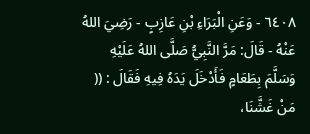٦٤٠٨ - وَعَنِ الْبَرَاءِ بْنِ عَازِبٍ - رَضِيَ اللهُ عَنْهُ - قَالَ: مَرَّ النَّبِيُّ صَلَّى اللهُ عَلَيْهِ
وَسَلَّمَ بِطَعَامٍ فَأَدْخَلَ يَدَهُ فِيهِ فَقَالَ : (( مَنْ غَشَّنَا،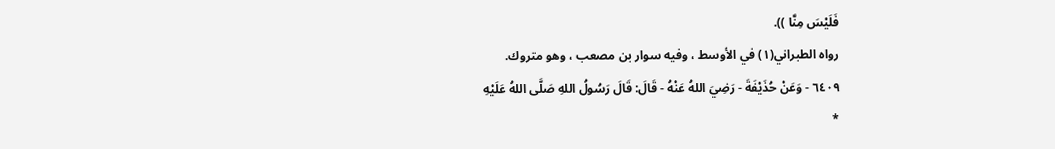فَلَيْسَ مِنَّا )).
رواه الطبراني(١) في الأوسط ، وفيه سوار بن مصعب ، وهو متروك.
٦٤٠٩ - وَعَنْ حُذَيْفَةَ - رَضِيَ اللهُ عَنْهُ - قَالَ: قَالَ رَسُولُ اللهِ صَلَّى اللهُ عَلَيْهِ
*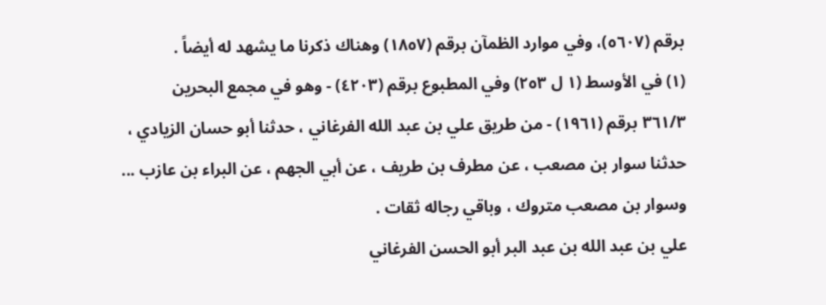برقم (٥٦٠٧)، وفي موارد الظمآن برقم (١٨٥٧) وهناك ذكرنا ما يشهد له أيضاً .
(١) في الأوسط (١ ل ٢٥٣) وفي المطبوع برقم (٤٢٠٣) - وهو في مجمع البحرين
٣٦١/٣ برقم (١٩٦١) - من طريق علي بن عبد الله الفرغاني ، حدثنا أبو حسان الزيادي ،
حدثنا سوار بن مصعب ، عن مطرف بن طريف ، عن أبي الجهم ، عن البراء بن عازب ...
وسوار بن مصعب متروك ، وباقي رجاله ثقات .
علي بن عبد الله بن عبد البر أبو الحسن الفرغاني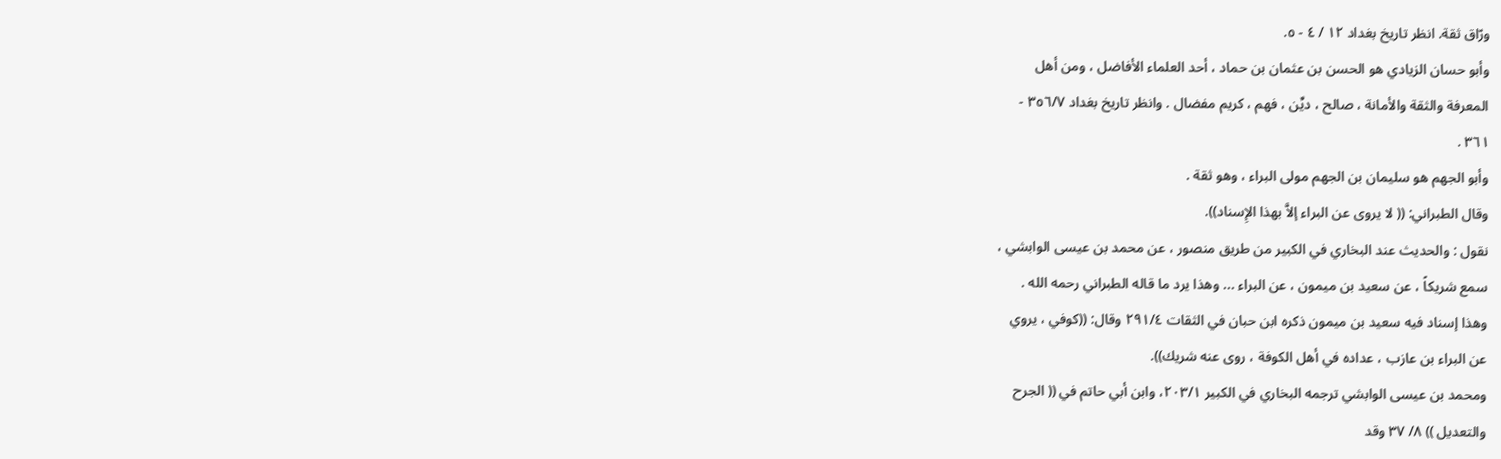ورّاق ثقة. انظر تاريخ بغداد ١٢ / ٤ - ٥.
وأبو حسان الزيادي هو الحسن بن عثمان بن حماد ، أحد العلماء الأفاضل ، ومن أهل
المعرفة والثقة والأمانة ، صالح ، ديِّن ، فهم ، كريم مفضال . وانظر تاريخ بغداد ٣٥٦/٧ -
٣٦١ .
وأبو الجهم هو سليمان بن الجهم مولى البراء ، وهو ثقة .
وقال الطبراني: (( لا يروى عن البراء إلاَّ بهذا الإِسناد)).
نقول : والحديث عند البخاري في الكبير من طريق منصور ، عن محمد بن عيسى الوابشي ،
سمع شريكاً ، عن سعيد بن ميمون ، عن البراء ... وهذا يرد ما قاله الطبراني رحمه الله .
وهذا إسناد فيه سعيد بن ميمون ذكره ابن حبان في الثقات ٢٩١/٤ وقال: ((كوفي ، يروي
عن البراء بن عازب ، عداده في أهل الكوفة ، روى عنه شريك)).
ومحمد بن عيسى الوابشي ترجمه البخاري في الكبير ٢٠٣/١، وابن أبي حاتم في (( الجرح
والتعديل )) ٨/ ٣٧ وقد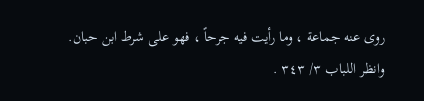روى عنه جماعة ، وما رأيت فيه جرحاً ، فهو على شرط ابن حبان.
وانظر اللباب ٣/ ٣٤٣ .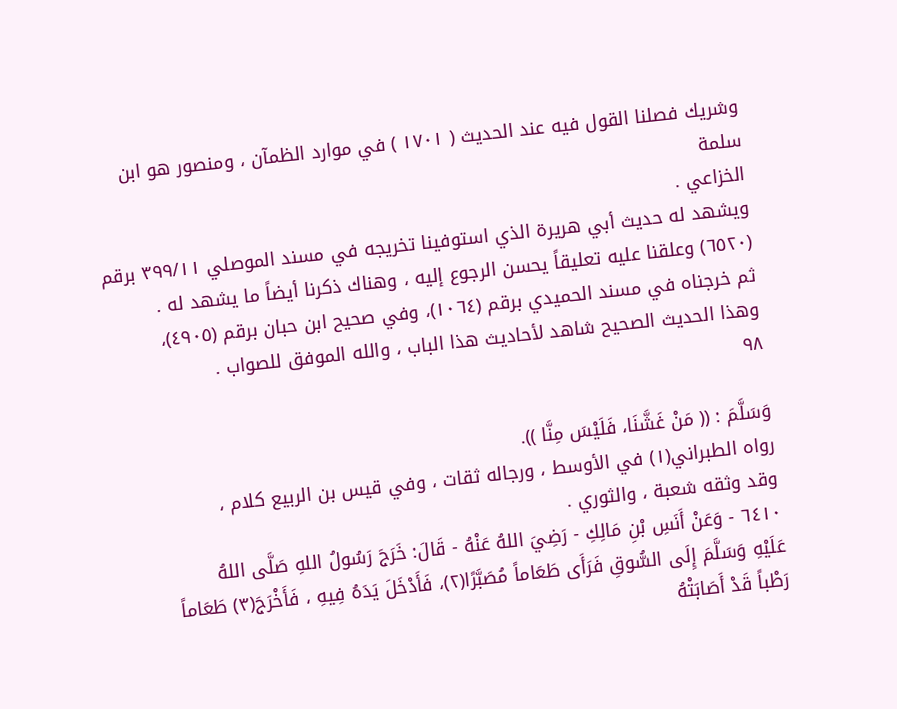وشريك فصلنا القول فيه عند الحديث ( ١٧٠١ ) في موارد الظمآن ، ومنصور هو ابن سلمة
الخزاعي .
ويشهد له حديث أبي هريرة الذي استوفينا تخريجه في مسند الموصلي ٣٩٩/١١ برقم
(٦٥٢٠) وعلقنا عليه تعليقاً يحسن الرجوع إليه ، وهناك ذكرنا أيضاً ما يشهد له .
ثم خرجناه في مسند الحميدي برقم (١٠٦٤)، وفي صحيح ابن حبان برقم (٤٩٠٥)،
وهذا الحديث الصحيح شاهد لأحاديث هذا الباب ، والله الموفق للصواب .
٩٨

وَسَلَّمَ : (( مَنْ غَشَّنَا، فَلَيْسَ مِنَّا )).
رواه الطبراني(١) في الأوسط ، ورجاله ثقات ، وفي قيس بن الربيع كلام ،
وقد وثقه شعبة ، والثوري .
٦٤١٠ - وَعَنْ أَنَسِ بْنِ مَالِكِ - رَضِيَ اللهُ عَنْهُ - قَالَ: خَرَجَ رَسُولُ اللهِ صَلَّى اللهُ
عَلَيْهِ وَسَلَّمَ إِلَى السُّوقِ فَرَأَى طَعَاماً مُصَبَّرًا(٢)، فَأَدْخَلَ يَدَهُ فِيهِ ، فَأَخْرَجَ(٣) طَعَاماً
رَطْباً قَدْ أَصَابَتْهُ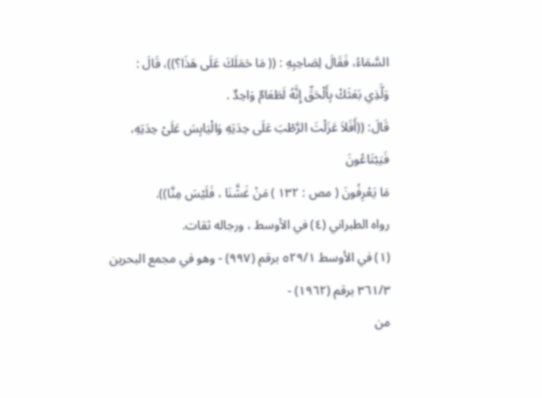السَّمَاءُ، فَقَالَ لِصَاحِبِهِ : (( مَا حَمَلَكَ عَلَى هَذَا؟))، قَالَ :
وَلَّذِي بَعَثَكْ بِأَلْحَقِّ إِنَّهُ لَطَعَامٌ وَاحِدٌ .
قَالَ: ((أَفَلاَ عَزَلْتَ الرَّطْبَ عَلَى حِدَتِهِ وَالْيَابِسَ عَلَىْ حِدَتِهِ، فَيَبْتَاعُونَ
مَا يَعْرِفُونَ ( مص : ١٣٢ ) مَنْ غَشَّنَا ، فَلَيْسَ مِنَّا)).
رواه الطبراني (٤) في الأوسط ، ورجاله ثقات.
(١) في الأوسط ٥٢٩/١ برقم (٩٩٧) - وهو في مجمع البحرين ٣٦١/٣ برقم (١٩٦٢) -
من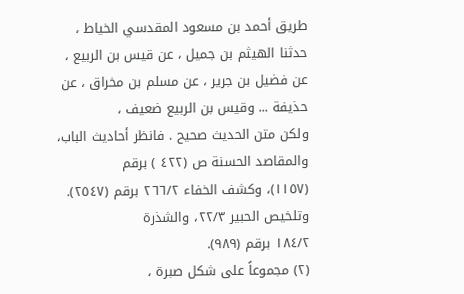طريق أحمد بن مسعود المقدسي الخياط ، حدثنا الهيثم بن جميل ، عن قيس بن الربيع ،
عن فضيل بن جرير ، عن مسلم بن مخراق ، عن حذيفة ... وقيس بن الربيع ضعيف ،
ولكن متن الحديث صحيح . فانظر أحاديث الباب، والمقاصد الحسنة ص (٤٢٢ ) برقم
(١١٥٧)، وكشف الخفاء ٢٦٦/٢ برقم (٢٥٤٧). وتلخيص الحبير ٢٢/٣، والشذرة
١٨٤/٢ برقم (٩٨٩).
(٢) مجموعاً على شكل صبرة ،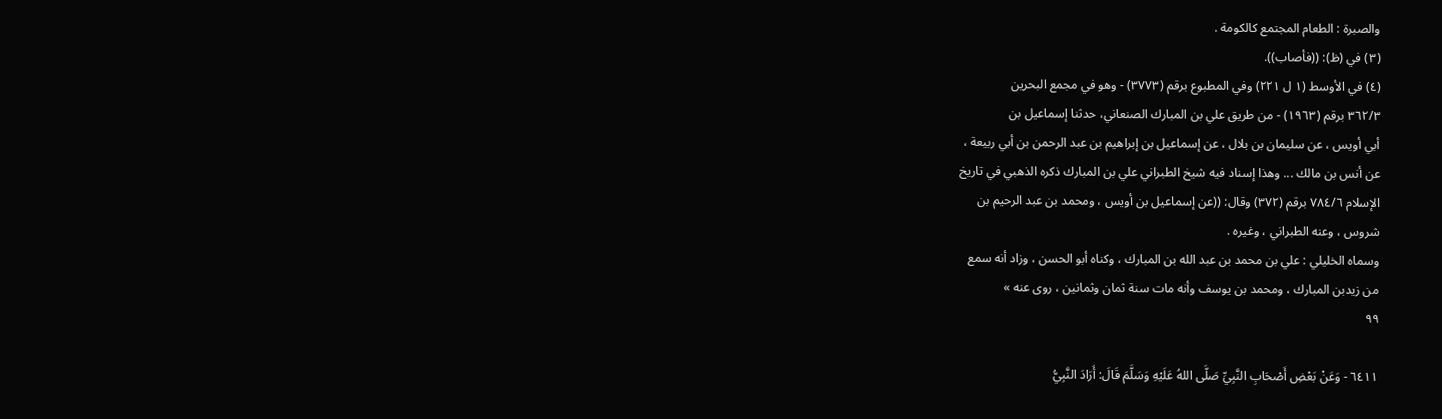والصبرة : الطعام المجتمع كالكومة .
(٣) في (ظ): ((فأصاب)).
(٤) في الأوسط (١ ل ٢٢١) وفي المطبوع برقم (٣٧٧٣) - وهو في مجمع البحرين
٣٦٢/٣ برقم (١٩٦٣) - من طريق علي بن المبارك الصنعاني، حدثنا إسماعيل بن
أبي أويس ، عن سليمان بن بلال ، عن إسماعيل بن إبراهيم بن عبد الرحمن بن أبي ربيعة ،
عن أنس بن مالك ... وهذا إسناد فيه شيخ الطبراني علي بن المبارك ذكره الذهبي في تاريخ
الإسلام ٧٨٤/٦ برقم (٣٧٢) وقال: ((عن إسماعيل بن أويس ، ومحمد بن عبد الرحيم بن
شروس ، وعنه الطبراني ، وغيره .
وسماه الخليلي : علي بن محمد بن عبد الله بن المبارك ، وكناه أبو الحسن ، وزاد أنه سمع
من زيدبن المبارك ، ومحمد بن يوسف وأنه مات سنة ثمان وثمانين ، روى عنه »
٩٩

٦٤١١ - وَعَنْ بَعْضِ أَصْحَابِ النَّبِيِّ صَلَّى اللهُ عَلَيْهِ وَسَلَّمَ قَالَ: أَرَادَ النَّبِيُّ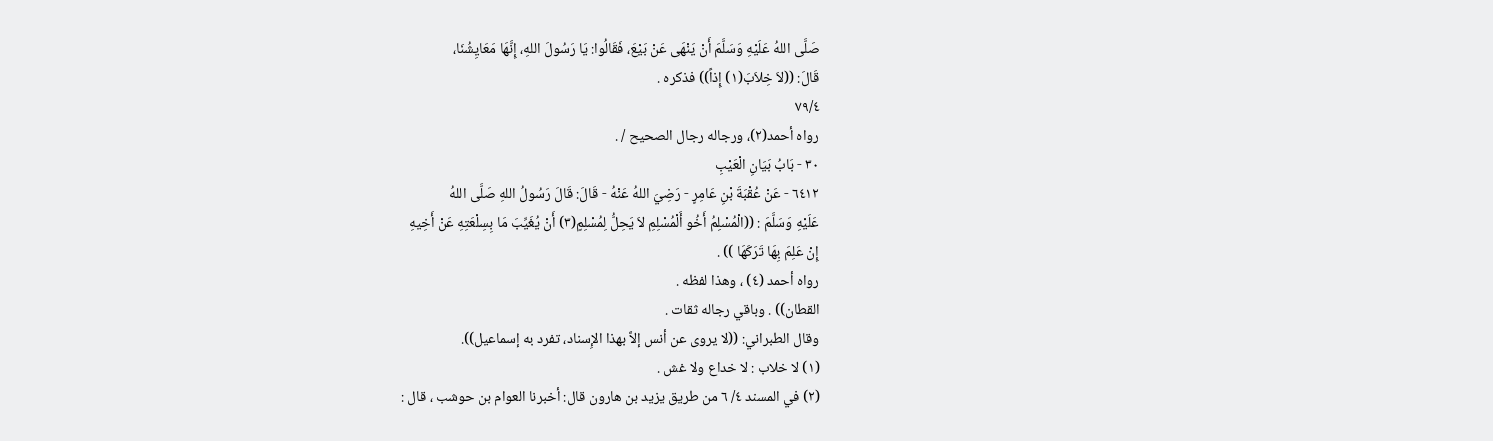صَلَّى اللهُ عَلَيْهِ وَسَلَّمَ أَنْ يَنْهَى عَنْ بَيْعَ، فَقَالُوا: يَا رَسُولَ اللهِ، إِنَّهَا مَعَايِشُنَا،
قَالَ: ((لاَ خِلاَبَ(١) إِذاً)) فذكره .
٧٩/٤
رواه أحمد(٢)، ورجاله رجال الصحيح / .
٣٠ - بَابُ بَيَانِ الْعَيْبِ
٦٤١٢ - عَنْ عُقْبَةَ بْنِ عَامِرٍ - رَضِيَ اللهُ عَنْهُ - قَالَ: قَالَ رَسُولُ اللهِ صَلَّى اللهُ
عَلَيْهِ وَسَلَّمَ : ((الْمُسْلِمُ أَخُو أَلْمُسْلِمِ لاَ يَحِلُّ لِمُسْلِمٍ(٣) أَنْ يُغَيِّبَ مَا بِسِلْعَتِهِ عَنْ أَخِيهِ
إِنْ عَلِمَ بِهَا تَرَكَهَا )) .
رواه أحمد (٤) ، وهذا لفظه .
القطان)) . وباقي رجاله ثقات .
وقال الطبراني: ((لا يروى عن أنس إلاَّ بهذا الإِسناد، تفرد به إسماعيل)).
(١) لا خلاب : لا خداع ولا غش .
(٢) في المسند ٤/ ٦ من طريق يزيد بن هارون قال: أخبرنا العوام بن حوشب ، قال :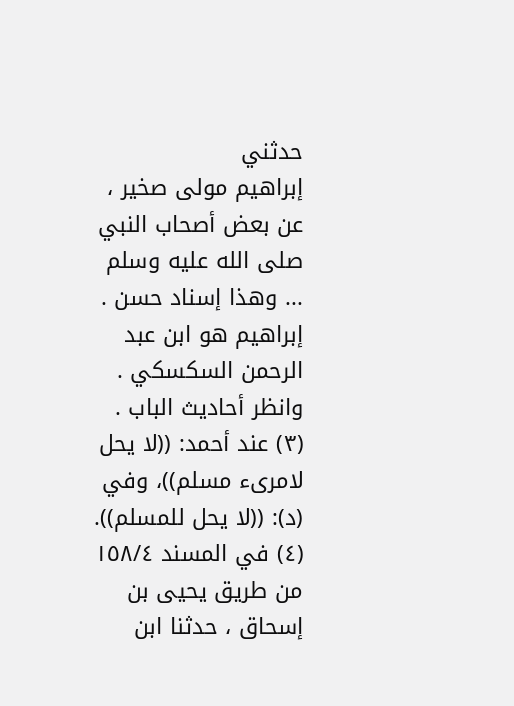حدثني
إبراهيم مولى صخير ، عن بعض أصحاب النبي صلى الله عليه وسلم ... وهذا إسناد حسن .
إبراهيم هو ابن عبد الرحمن السكسكي . وانظر أحاديث الباب .
(٣) عند أحمد: ((لا يحل لامرىء مسلم))، وفي (د): ((لا يحل للمسلم)).
(٤) في المسند ١٥٨/٤ من طريق يحيى بن إسحاق ، حدثنا ابن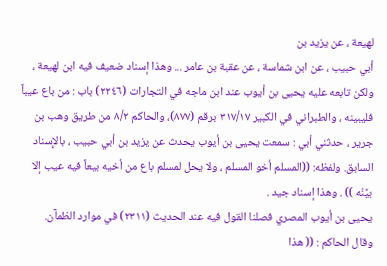لهيعة ، عن يزيد بن
أبي حبيب ، عن ابن شماسة ، عن عقبة بن عامر ... وهذا إسناد ضعيف فيه ابن لهيعة ،
ولكن تابعه عليه يحيى بن أيوب عند ابن ماجه في التجارات (٢٢٤٦) باب : من باع عيباً
فليبينه ، والطبراني في الكبير ٣١٧/١٧ برقم (٨٧٧)، والحاكم ٨/٢ من طريق وهب بن
جرير ، حدثني أبي : سمعت يحيى بن أيوب يحدث عن يزيد بن أبي حبيب ، بالإِسناد
السابق. ولفظه: ((المسلم أخو المسلم ، ولا يحل لمسلم باع من أخيه بيعاً فيه عيب إلا
بيَّنْه )) . وهذا إسناد جيد .
يحيى بن أيوب المصري فصلنا القول فيه عند الحديث (٢٣١١) في موارد الظمآن.
وقال الحاكم : (( هذا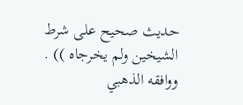حديث صحيح على شرط الشيخين ولم يخرجاه )) . ووافقه الذهبي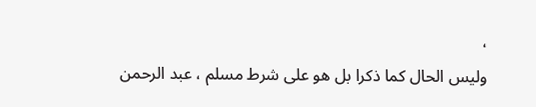،
وليس الحال كما ذكرا بل هو على شرط مسلم ، عبد الرحمن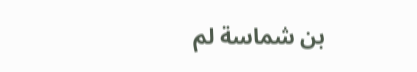بن شماسة لم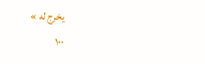يخرج له »
١٠٠